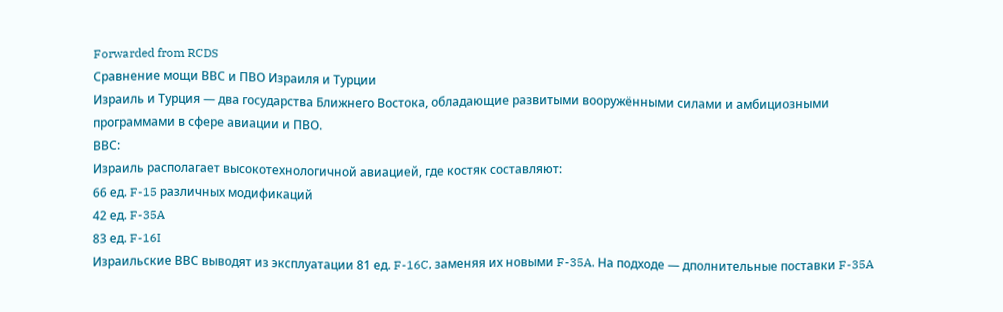Forwarded from RCDS
Сравнение мощи ВВС и ПВО Израиля и Турции
Израиль и Турция — два государства Ближнего Востока, обладающие развитыми вооружёнными силами и амбициозными программами в сфере авиации и ПВО.
ВВС:
Израиль располагает высокотехнологичной авиацией, где костяк составляют:
66 ед. F-15 различных модификаций
42 ед. F-35A
83 ед. F-16I
Израильские ВВС выводят из эксплуатации 81 ед. F-16C, заменяя их новыми F-35A. На подходе — дполнительные поставки F-35A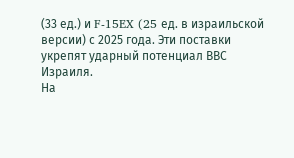(33 ед.) и F-15EX (25 ед. в израильской версии) с 2025 года. Эти поставки укрепят ударный потенциал ВВС Израиля.
На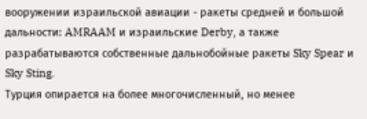вооружении израильской авиации - ракеты средней и большой дальности: AMRAAM и израильские Derby, а также разрабатываются собственные дальнобойные ракеты Sky Spear и Sky Sting.
Турция опирается на более многочисленный, но менее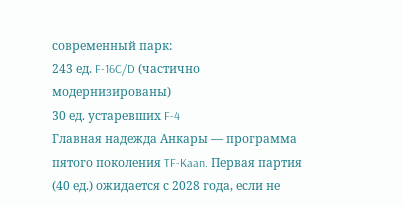современный парк:
243 ед. F-16C/D (частично модернизированы)
30 ед. устаревших F-4
Главная надежда Анкары — программа пятого поколения TF-Kaan. Первая партия (40 ед.) ожидается с 2028 года, если не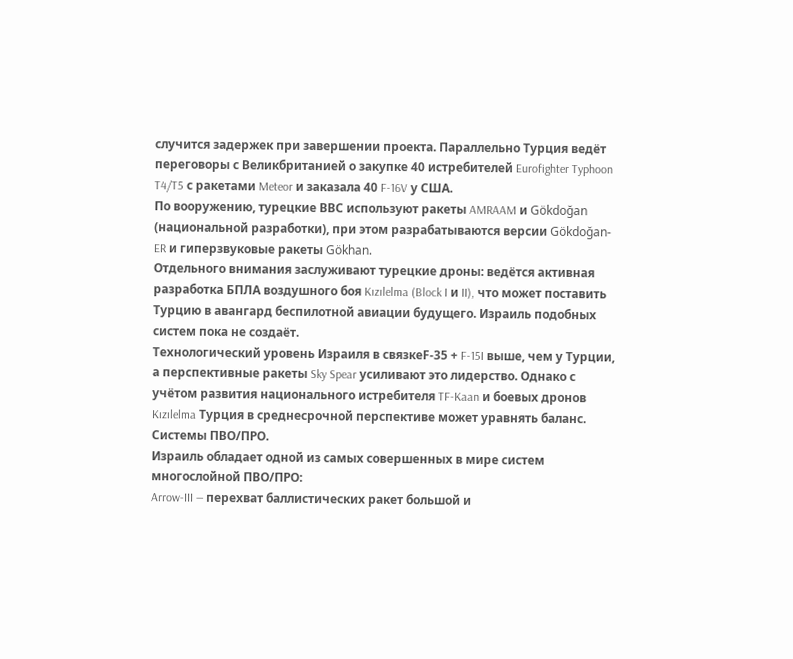случится задержек при завершении проекта. Параллельно Турция ведёт переговоры с Великбританией о закупке 40 истребителей Eurofighter Typhoon T4/T5 с ракетами Meteor и заказала 40 F-16V у США.
По вооружению, турецкие ВВС используют ракеты AMRAAM и Gökdoğan (национальной разработки), при этом разрабатываются версии Gökdoğan-ER и гиперзвуковые ракеты Gökhan.
Отдельного внимания заслуживают турецкие дроны: ведётся активная разработка БПЛА воздушного боя Kızılelma (Block I и II), что может поставить Турцию в авангард беспилотной авиации будущего. Израиль подобных систем пока не создаёт.
Технологический уровень Израиля в связкеF-35 + F-15I выше, чем у Турции, а перспективные ракеты Sky Spear усиливают это лидерство. Однако с учётом развития национального истребителя TF-Kaan и боевых дронов Kızılelma Турция в среднесрочной перспективе может уравнять баланс.
Системы ПВО/ПРО.
Израиль обладает одной из самых совершенных в мире систем многослойной ПВО/ПРО:
Arrow-III — перехват баллистических ракет большой и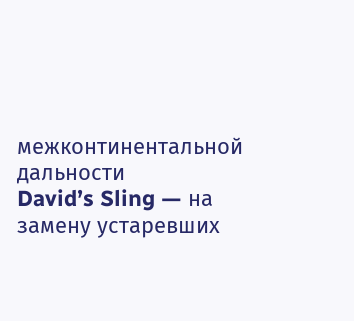межконтинентальной дальности
David’s Sling — на замену устаревших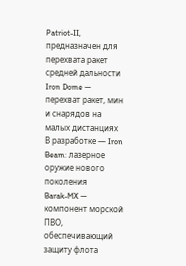Patriot-II, предназначен для перехвата ракет средней дальности
Iron Dome — перехват ракет, мин и снарядов на малых дистанциях
В разработке — Iron Beam: лазерное оружие нового поколения
Barak-MX — компонент морской ПВО, обеспечивающий защиту флота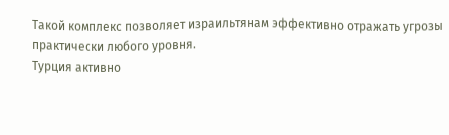Такой комплекс позволяет израильтянам эффективно отражать угрозы практически любого уровня.
Турция активно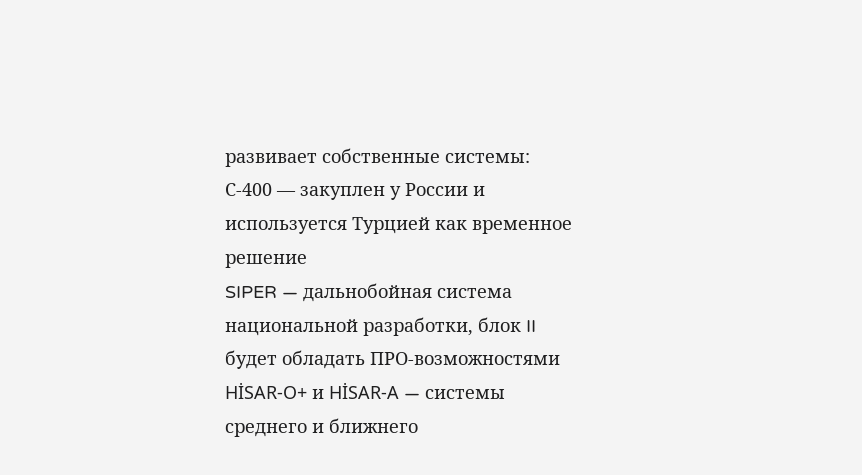развивает собственные системы:
С-400 — закуплен у России и используется Турцией как временное решение
SIPER — дальнобойная система национальной разработки, блок II будет обладать ПРО-возможностями
HİSAR-O+ и HİSAR-A — системы среднего и ближнего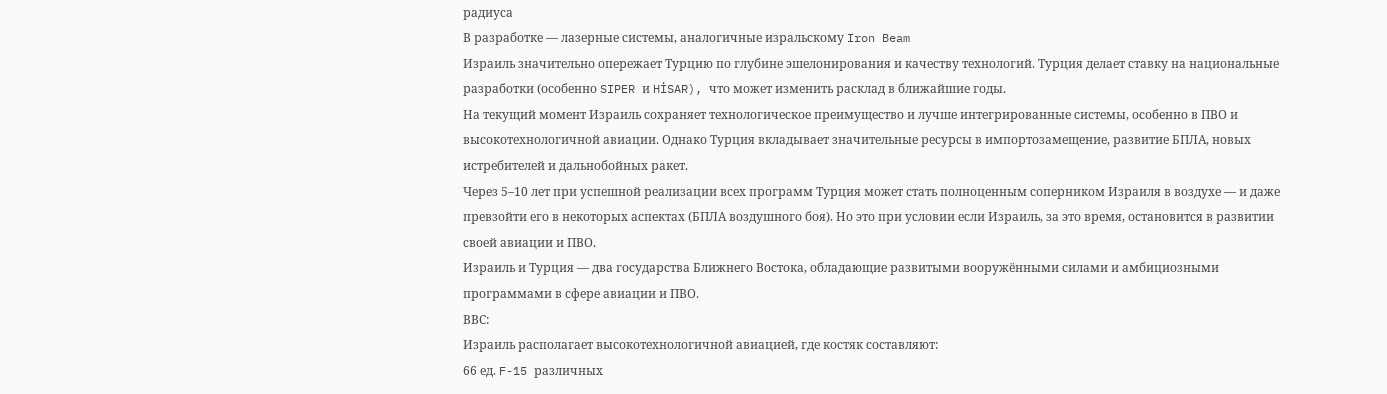радиуса
В разработке — лазерные системы, аналогичные изральскому Iron Beam
Израиль значительно опережает Турцию по глубине эшелонирования и качеству технологий. Турция делает ставку на национальные разработки (особенно SIPER и HİSAR), что может изменить расклад в ближайшие годы.
На текущий момент Израиль сохраняет технологическое преимущество и лучше интегрированные системы, особенно в ПВО и высокотехнологичной авиации. Однако Турция вкладывает значительные ресурсы в импортозамещение, развитие БПЛА, новых истребителей и дальнобойных ракет.
Через 5–10 лет при успешной реализации всех программ Турция может стать полноценным соперником Израиля в воздухе — и даже превзойти его в некоторых аспектах (БПЛА воздушного боя). Но это при условии если Израиль, за это время, остановится в развитии своей авиации и ПВО.
Израиль и Турция — два государства Ближнего Востока, обладающие развитыми вооружёнными силами и амбициозными программами в сфере авиации и ПВО.
ВВС:
Израиль располагает высокотехнологичной авиацией, где костяк составляют:
66 ед. F-15 различных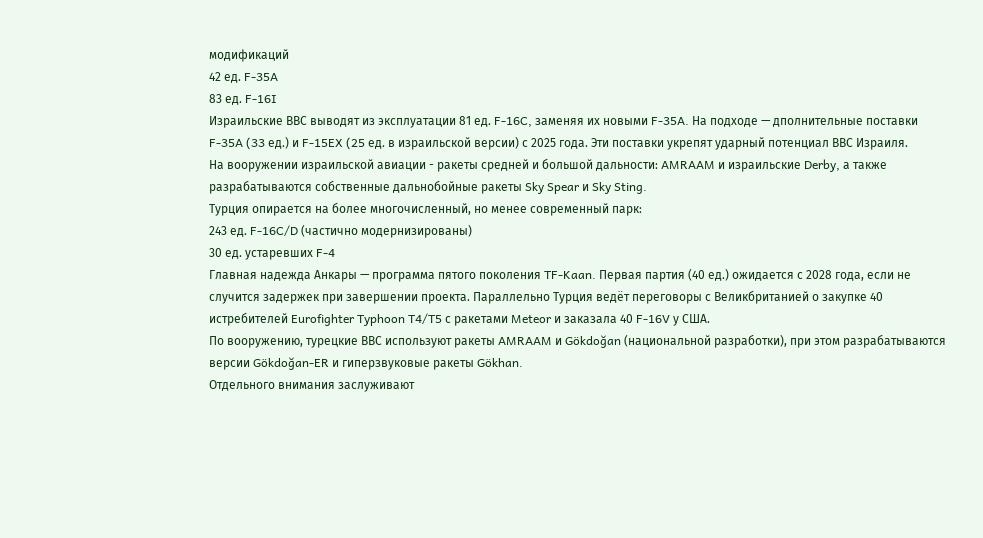модификаций
42 ед. F-35A
83 ед. F-16I
Израильские ВВС выводят из эксплуатации 81 ед. F-16C, заменяя их новыми F-35A. На подходе — дполнительные поставки F-35A (33 ед.) и F-15EX (25 ед. в израильской версии) с 2025 года. Эти поставки укрепят ударный потенциал ВВС Израиля.
На вооружении израильской авиации - ракеты средней и большой дальности: AMRAAM и израильские Derby, а также разрабатываются собственные дальнобойные ракеты Sky Spear и Sky Sting.
Турция опирается на более многочисленный, но менее современный парк:
243 ед. F-16C/D (частично модернизированы)
30 ед. устаревших F-4
Главная надежда Анкары — программа пятого поколения TF-Kaan. Первая партия (40 ед.) ожидается с 2028 года, если не случится задержек при завершении проекта. Параллельно Турция ведёт переговоры с Великбританией о закупке 40 истребителей Eurofighter Typhoon T4/T5 с ракетами Meteor и заказала 40 F-16V у США.
По вооружению, турецкие ВВС используют ракеты AMRAAM и Gökdoğan (национальной разработки), при этом разрабатываются версии Gökdoğan-ER и гиперзвуковые ракеты Gökhan.
Отдельного внимания заслуживают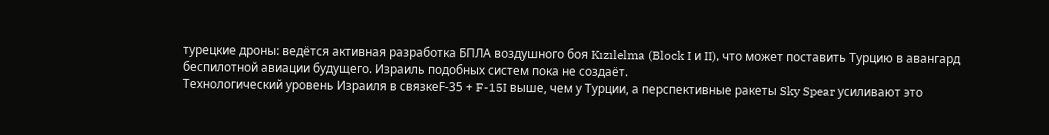турецкие дроны: ведётся активная разработка БПЛА воздушного боя Kızılelma (Block I и II), что может поставить Турцию в авангард беспилотной авиации будущего. Израиль подобных систем пока не создаёт.
Технологический уровень Израиля в связкеF-35 + F-15I выше, чем у Турции, а перспективные ракеты Sky Spear усиливают это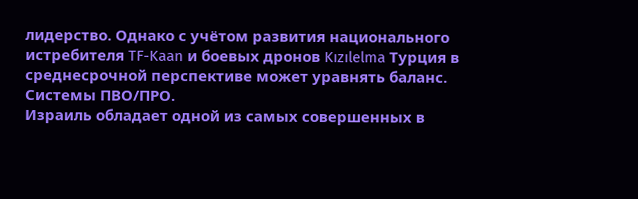лидерство. Однако с учётом развития национального истребителя TF-Kaan и боевых дронов Kızılelma Турция в среднесрочной перспективе может уравнять баланс.
Системы ПВО/ПРО.
Израиль обладает одной из самых совершенных в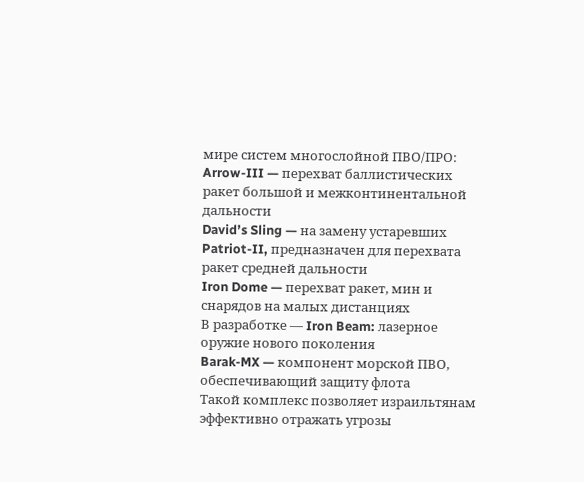мире систем многослойной ПВО/ПРО:
Arrow-III — перехват баллистических ракет большой и межконтинентальной дальности
David’s Sling — на замену устаревших Patriot-II, предназначен для перехвата ракет средней дальности
Iron Dome — перехват ракет, мин и снарядов на малых дистанциях
В разработке — Iron Beam: лазерное оружие нового поколения
Barak-MX — компонент морской ПВО, обеспечивающий защиту флота
Такой комплекс позволяет израильтянам эффективно отражать угрозы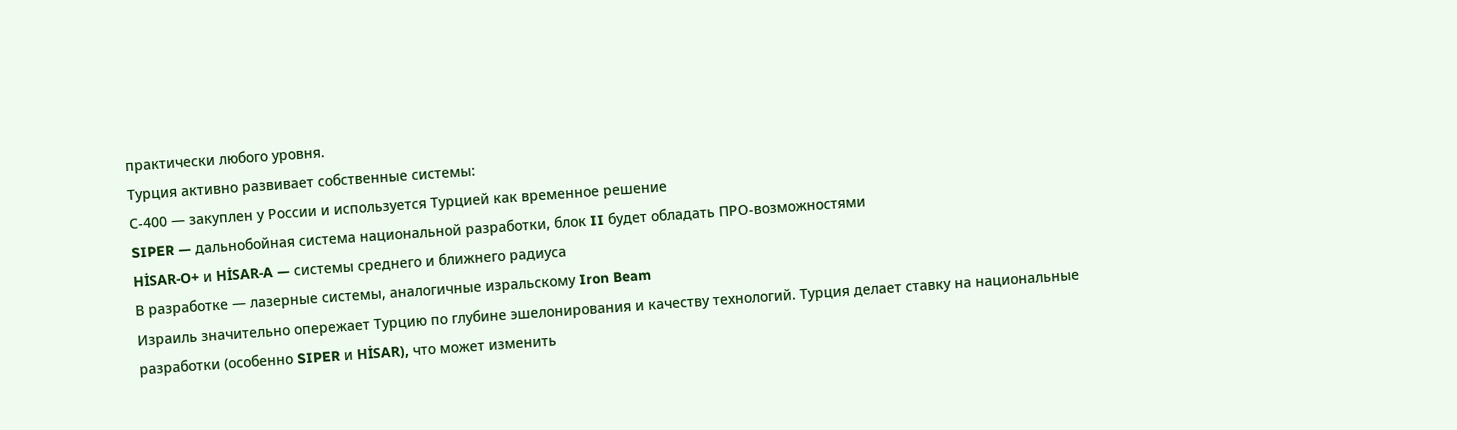практически любого уровня.
Турция активно развивает собственные системы:
С-400 — закуплен у России и используется Турцией как временное решение
SIPER — дальнобойная система национальной разработки, блок II будет обладать ПРО-возможностями
HİSAR-O+ и HİSAR-A — системы среднего и ближнего радиуса
В разработке — лазерные системы, аналогичные изральскому Iron Beam
Израиль значительно опережает Турцию по глубине эшелонирования и качеству технологий. Турция делает ставку на национальные разработки (особенно SIPER и HİSAR), что может изменить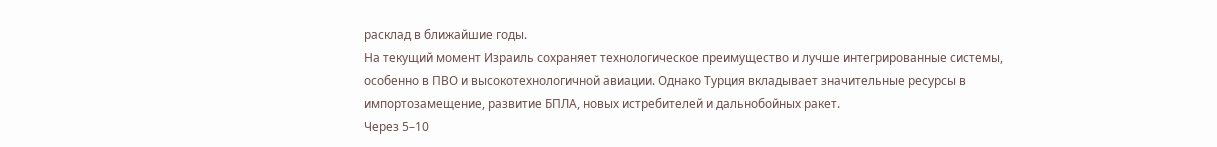расклад в ближайшие годы.
На текущий момент Израиль сохраняет технологическое преимущество и лучше интегрированные системы, особенно в ПВО и высокотехнологичной авиации. Однако Турция вкладывает значительные ресурсы в импортозамещение, развитие БПЛА, новых истребителей и дальнобойных ракет.
Через 5–10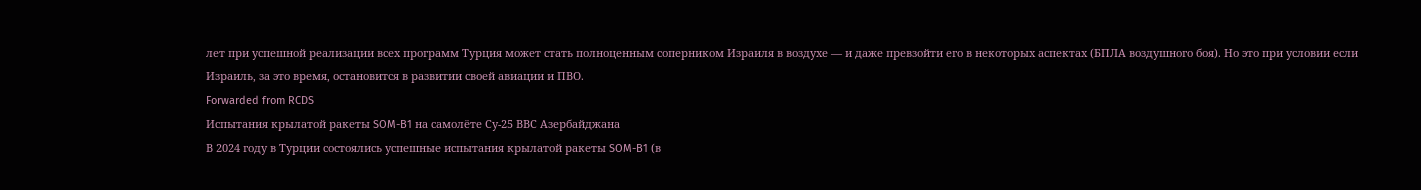лет при успешной реализации всех программ Турция может стать полноценным соперником Израиля в воздухе — и даже превзойти его в некоторых аспектах (БПЛА воздушного боя). Но это при условии если Израиль, за это время, остановится в развитии своей авиации и ПВО.
Forwarded from RCDS
Испытания крылатой ракеты SOM-B1 на самолёте Су-25 ВВС Азербайджана
В 2024 году в Турции состоялись успешные испытания крылатой ракеты SOM-B1 (в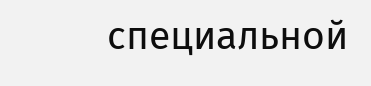специальной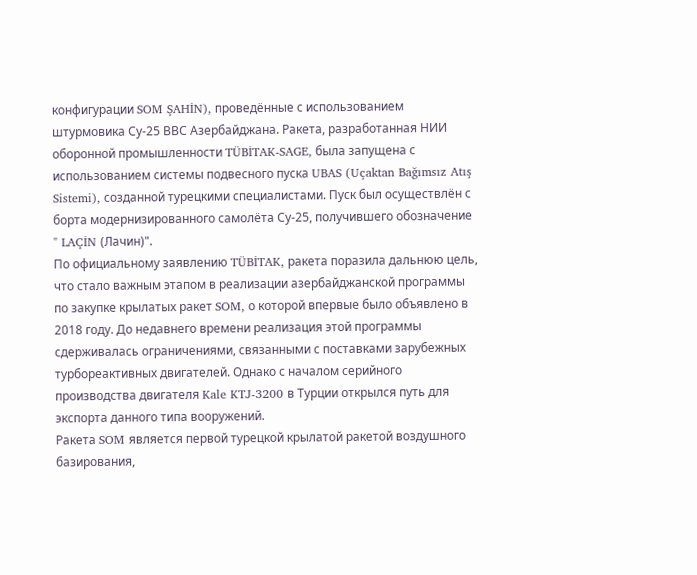конфигурации SOM ŞAHİN), проведённые с использованием штурмовика Су-25 ВВС Азербайджана. Ракета, разработанная НИИ оборонной промышленности TÜBİTAK-SAGE, была запущена с использованием системы подвесного пуска UBAS (Uçaktan Bağımsız Atış Sistemi), созданной турецкими специалистами. Пуск был осуществлён с борта модернизированного самолёта Су-25, получившего обозначение " LAÇİN (Лачин)".
По официальному заявлению TÜBİTAK, ракета поразила дальнюю цель, что стало важным этапом в реализации азербайджанской программы по закупке крылатых ракет SOM, о которой впервые было объявлено в 2018 году. До недавнего времени реализация этой программы сдерживалась ограничениями, связанными с поставками зарубежных турбореактивных двигателей. Однако с началом серийного производства двигателя Kale KTJ-3200 в Турции открылся путь для экспорта данного типа вооружений.
Ракета SOM является первой турецкой крылатой ракетой воздушного базирования,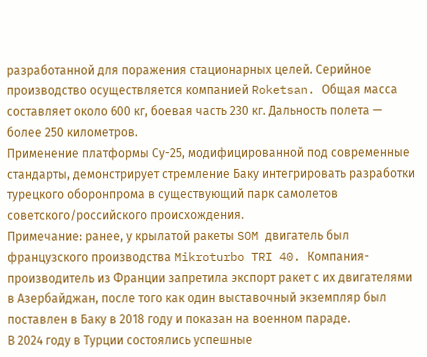разработанной для поражения стационарных целей. Серийное производство осуществляется компанией Roketsan. Общая масса составляет около 600 кг, боевая часть 230 кг. Дальность полета — более 250 километров.
Применение платформы Су-25, модифицированной под современные стандарты, демонстрирует стремление Баку интегрировать разработки турецкого оборонпрома в существующий парк самолетов советского/российского происхождения.
Примечание: ранее, у крылатой ракеты SOM двигатель был французского производства Mikroturbo TRI 40. Компания-производитель из Франции запретила экспорт ракет с их двигателями в Азербайджан, после того как один выставочный экземпляр был поставлен в Баку в 2018 году и показан на военном параде.
В 2024 году в Турции состоялись успешные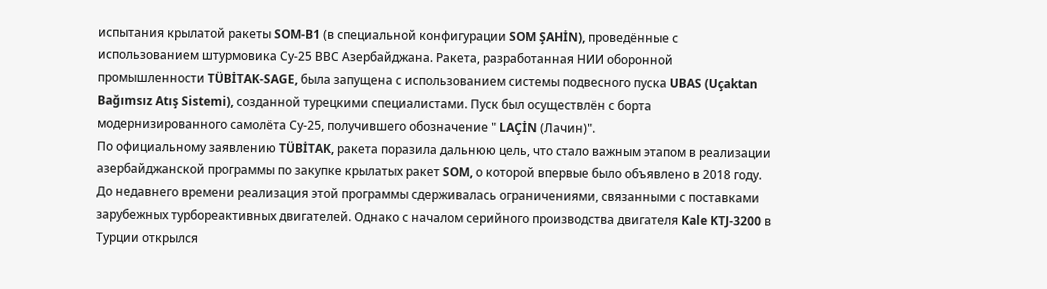испытания крылатой ракеты SOM-B1 (в специальной конфигурации SOM ŞAHİN), проведённые с использованием штурмовика Су-25 ВВС Азербайджана. Ракета, разработанная НИИ оборонной промышленности TÜBİTAK-SAGE, была запущена с использованием системы подвесного пуска UBAS (Uçaktan Bağımsız Atış Sistemi), созданной турецкими специалистами. Пуск был осуществлён с борта модернизированного самолёта Су-25, получившего обозначение " LAÇİN (Лачин)".
По официальному заявлению TÜBİTAK, ракета поразила дальнюю цель, что стало важным этапом в реализации азербайджанской программы по закупке крылатых ракет SOM, о которой впервые было объявлено в 2018 году. До недавнего времени реализация этой программы сдерживалась ограничениями, связанными с поставками зарубежных турбореактивных двигателей. Однако с началом серийного производства двигателя Kale KTJ-3200 в Турции открылся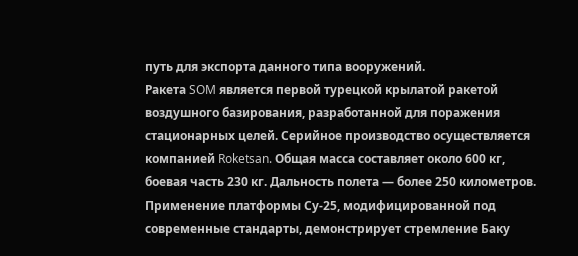путь для экспорта данного типа вооружений.
Ракета SOM является первой турецкой крылатой ракетой воздушного базирования, разработанной для поражения стационарных целей. Серийное производство осуществляется компанией Roketsan. Общая масса составляет около 600 кг, боевая часть 230 кг. Дальность полета — более 250 километров.
Применение платформы Су-25, модифицированной под современные стандарты, демонстрирует стремление Баку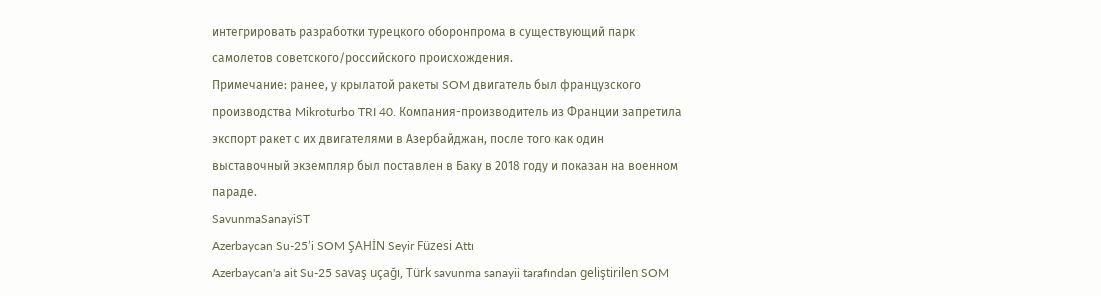интегрировать разработки турецкого оборонпрома в существующий парк самолетов советского/российского происхождения.
Примечание: ранее, у крылатой ракеты SOM двигатель был французского производства Mikroturbo TRI 40. Компания-производитель из Франции запретила экспорт ракет с их двигателями в Азербайджан, после того как один выставочный экземпляр был поставлен в Баку в 2018 году и показан на военном параде.
SavunmaSanayiST
Azerbaycan Su-25’i SOM ŞAHİN Seyir Füzesi Attı
Azerbaycan'a ait Su-25 savaş uçağı, Türk savunma sanayii tarafından geliştirilen SOM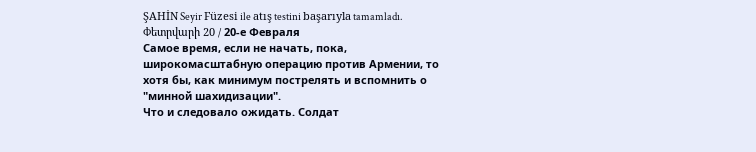ŞAHİN Seyir Füzesi ile atış testini başarıyla tamamladı.
Փետրվարի 20 / 20-е Февраля
Самое время, если не начать, пока, широкомасштабную операцию против Армении, то хотя бы, как минимум пострелять и вспомнить о "минной шахидизации".
Что и следовало ожидать. Солдат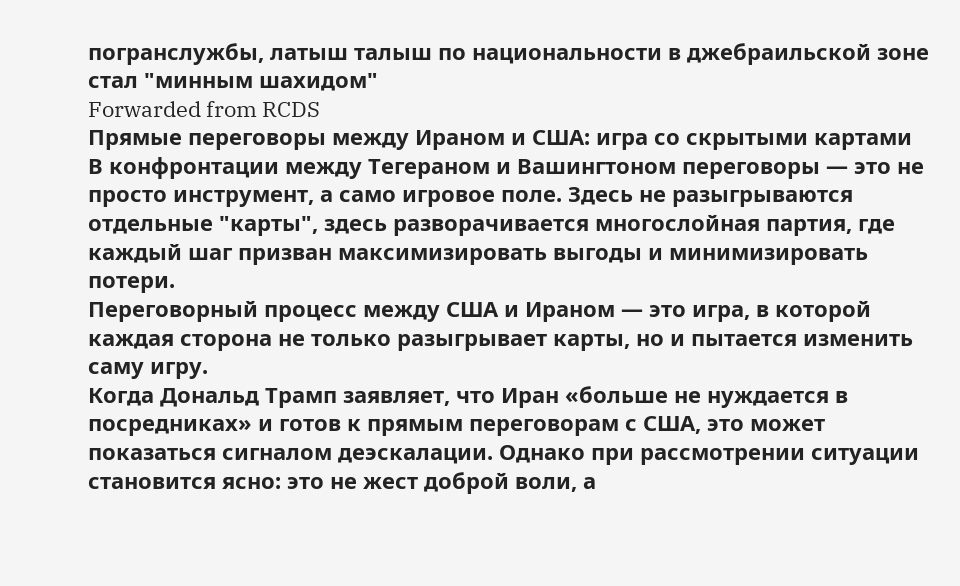погранслужбы, латыш талыш по национальности в джебраильской зоне стал "минным шахидом"
Forwarded from RCDS
Прямые переговоры между Ираном и США: игра со скрытыми картами
В конфронтации между Тегераном и Вашингтоном переговоры — это не просто инструмент, а само игровое поле. Здесь не разыгрываются отдельные "карты", здесь разворачивается многослойная партия, где каждый шаг призван максимизировать выгоды и минимизировать потери.
Переговорный процесс между США и Ираном — это игра, в которой каждая сторона не только разыгрывает карты, но и пытается изменить саму игру.
Когда Дональд Трамп заявляет, что Иран «больше не нуждается в посредниках» и готов к прямым переговорам с США, это может показаться сигналом деэскалации. Однако при рассмотрении ситуации становится ясно: это не жест доброй воли, а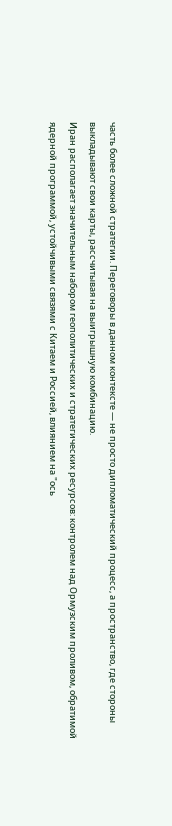часть более сложной стратегии. Переговоры в данном контексте — не просто дипломатический процесс, а пространство, где стороны выкладывают свои карты, рассчитывая на выигрышную комбинацию.
Иран располагает значительным набором геополитических и стратегических ресурсов: контролем над Ормузским проливом, обратимой ядерной программой, устойчивыми связями с Китаем и Россией, влиянием на "ось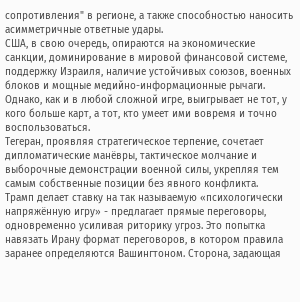сопротивления" в регионе, а также способностью наносить асимметричные ответные удары.
США, в свою очередь, опираются на экономические санкции, доминирование в мировой финансовой системе, поддержку Израиля, наличие устойчивых союзов, военных блоков и мощные медийно-информационные рычаги. Однако, как и в любой сложной игре, выигрывает не тот, у кого больше карт, а тот, кто умеет ими вовремя и точно воспользоваться.
Тегеран, проявляя стратегическое терпение, сочетает дипломатические манёвры, тактическое молчание и выборочные демонстрации военной силы, укрепляя тем самым собственные позиции без явного конфликта.
Трамп делает ставку на так называемую «психологически напряжённую игру» - предлагает прямые переговоры, одновременно усиливая риторику угроз. Это попытка навязать Ирану формат переговоров, в котором правила заранее определяются Вашингтоном. Сторона, задающая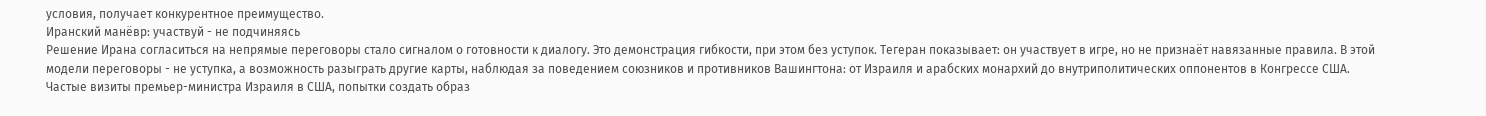условия, получает конкурентное преимущество.
Иранский манёвр: участвуй - не подчиняясь
Решение Ирана согласиться на непрямые переговоры стало сигналом о готовности к диалогу. Это демонстрация гибкости, при этом без уступок. Тегеран показывает: он участвует в игре, но не признаёт навязанные правила. В этой модели переговоры - не уступка, а возможность разыграть другие карты, наблюдая за поведением союзников и противников Вашингтона: от Израиля и арабских монархий до внутриполитических оппонентов в Конгрессе США.
Частые визиты премьер-министра Израиля в США, попытки создать образ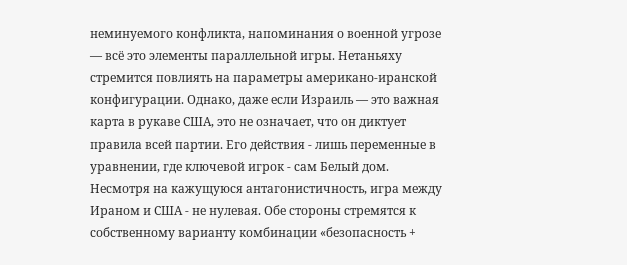неминуемого конфликта, напоминания о военной угрозе — всё это элементы параллельной игры. Нетаньяху стремится повлиять на параметры американо-иранской конфигурации. Однако, даже если Израиль — это важная карта в рукаве США, это не означает, что он диктует правила всей партии. Его действия - лишь переменные в уравнении, где ключевой игрок - сам Белый дом.
Несмотря на кажущуюся антагонистичность, игра между Ираном и США - не нулевая. Обе стороны стремятся к собственному варианту комбинации «безопасность +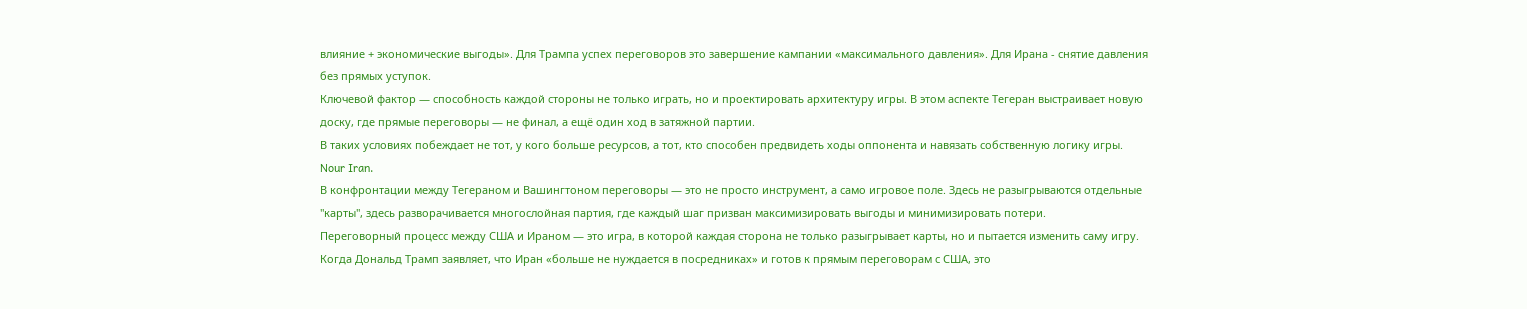влияние + экономические выгоды». Для Трампа успех переговоров это завершение кампании «максимального давления». Для Ирана - снятие давления без прямых уступок.
Ключевой фактор — способность каждой стороны не только играть, но и проектировать архитектуру игры. В этом аспекте Тегеран выстраивает новую доску, где прямые переговоры — не финал, а ещё один ход в затяжной партии.
В таких условиях побеждает не тот, у кого больше ресурсов, а тот, кто способен предвидеть ходы оппонента и навязать собственную логику игры.
Nour Iran.
В конфронтации между Тегераном и Вашингтоном переговоры — это не просто инструмент, а само игровое поле. Здесь не разыгрываются отдельные "карты", здесь разворачивается многослойная партия, где каждый шаг призван максимизировать выгоды и минимизировать потери.
Переговорный процесс между США и Ираном — это игра, в которой каждая сторона не только разыгрывает карты, но и пытается изменить саму игру.
Когда Дональд Трамп заявляет, что Иран «больше не нуждается в посредниках» и готов к прямым переговорам с США, это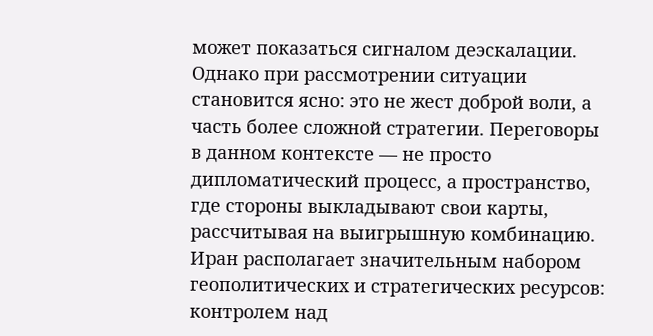может показаться сигналом деэскалации. Однако при рассмотрении ситуации становится ясно: это не жест доброй воли, а часть более сложной стратегии. Переговоры в данном контексте — не просто дипломатический процесс, а пространство, где стороны выкладывают свои карты, рассчитывая на выигрышную комбинацию.
Иран располагает значительным набором геополитических и стратегических ресурсов: контролем над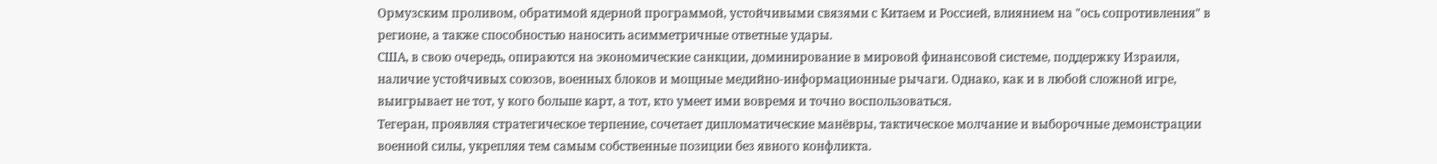Ормузским проливом, обратимой ядерной программой, устойчивыми связями с Китаем и Россией, влиянием на "ось сопротивления" в регионе, а также способностью наносить асимметричные ответные удары.
США, в свою очередь, опираются на экономические санкции, доминирование в мировой финансовой системе, поддержку Израиля, наличие устойчивых союзов, военных блоков и мощные медийно-информационные рычаги. Однако, как и в любой сложной игре, выигрывает не тот, у кого больше карт, а тот, кто умеет ими вовремя и точно воспользоваться.
Тегеран, проявляя стратегическое терпение, сочетает дипломатические манёвры, тактическое молчание и выборочные демонстрации военной силы, укрепляя тем самым собственные позиции без явного конфликта.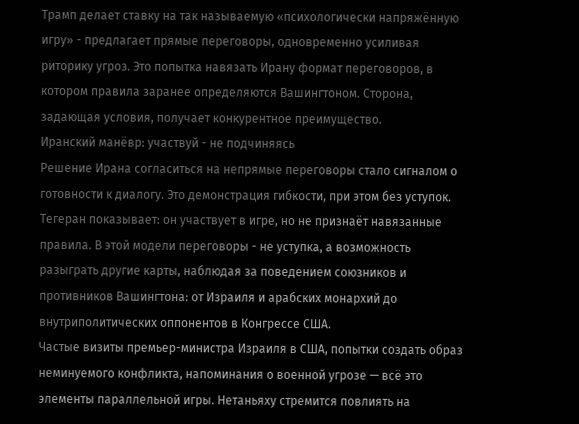Трамп делает ставку на так называемую «психологически напряжённую игру» - предлагает прямые переговоры, одновременно усиливая риторику угроз. Это попытка навязать Ирану формат переговоров, в котором правила заранее определяются Вашингтоном. Сторона, задающая условия, получает конкурентное преимущество.
Иранский манёвр: участвуй - не подчиняясь
Решение Ирана согласиться на непрямые переговоры стало сигналом о готовности к диалогу. Это демонстрация гибкости, при этом без уступок. Тегеран показывает: он участвует в игре, но не признаёт навязанные правила. В этой модели переговоры - не уступка, а возможность разыграть другие карты, наблюдая за поведением союзников и противников Вашингтона: от Израиля и арабских монархий до внутриполитических оппонентов в Конгрессе США.
Частые визиты премьер-министра Израиля в США, попытки создать образ неминуемого конфликта, напоминания о военной угрозе — всё это элементы параллельной игры. Нетаньяху стремится повлиять на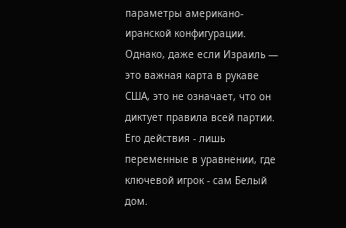параметры американо-иранской конфигурации. Однако, даже если Израиль — это важная карта в рукаве США, это не означает, что он диктует правила всей партии. Его действия - лишь переменные в уравнении, где ключевой игрок - сам Белый дом.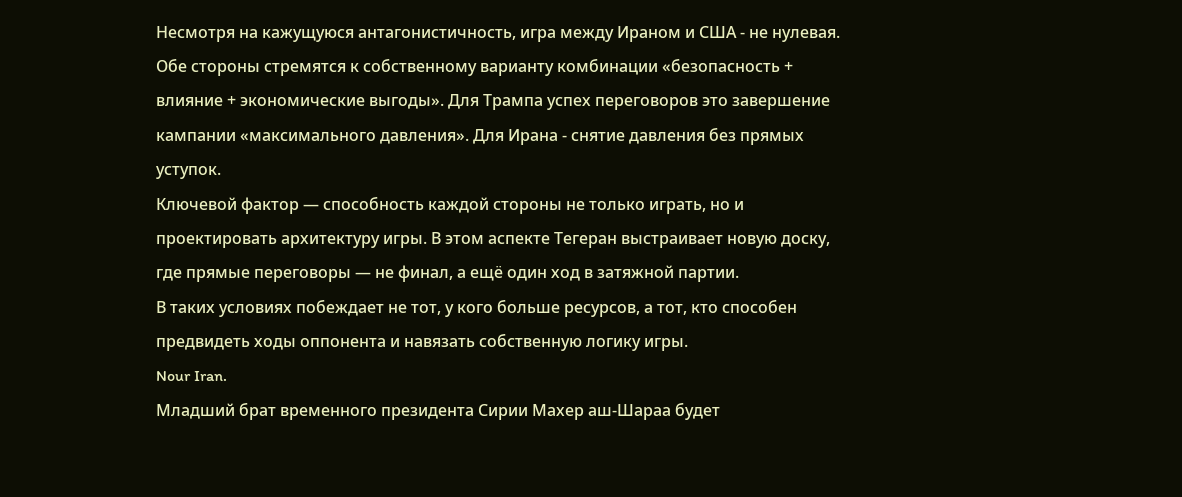Несмотря на кажущуюся антагонистичность, игра между Ираном и США - не нулевая. Обе стороны стремятся к собственному варианту комбинации «безопасность + влияние + экономические выгоды». Для Трампа успех переговоров это завершение кампании «максимального давления». Для Ирана - снятие давления без прямых уступок.
Ключевой фактор — способность каждой стороны не только играть, но и проектировать архитектуру игры. В этом аспекте Тегеран выстраивает новую доску, где прямые переговоры — не финал, а ещё один ход в затяжной партии.
В таких условиях побеждает не тот, у кого больше ресурсов, а тот, кто способен предвидеть ходы оппонента и навязать собственную логику игры.
Nour Iran.
Младший брат временного президента Сирии Махер аш-Шараа будет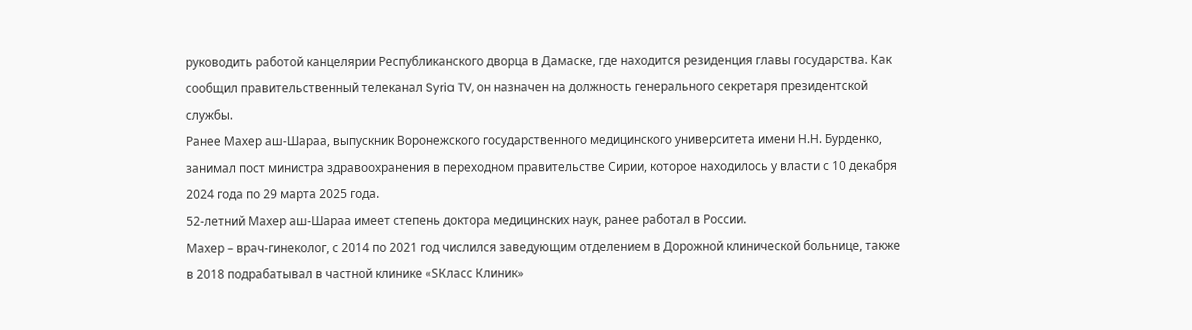руководить работой канцелярии Республиканского дворца в Дамаске, где находится резиденция главы государства. Как сообщил правительственный телеканал Syria TV, он назначен на должность генерального секретаря президентской службы.
Ранее Махер аш-Шараа, выпускник Воронежского государственного медицинского университета имени Н.Н. Бурденко, занимал пост министра здравоохранения в переходном правительстве Сирии, которое находилось у власти с 10 декабря 2024 года по 29 марта 2025 года.
52-летний Махер аш-Шараа имеет степень доктора медицинских наук, ранее работал в России.
Махер – врач-гинеколог, с 2014 по 2021 год числился заведующим отделением в Дорожной клинической больнице, также в 2018 подрабатывал в частной клинике «SКласс Клиник»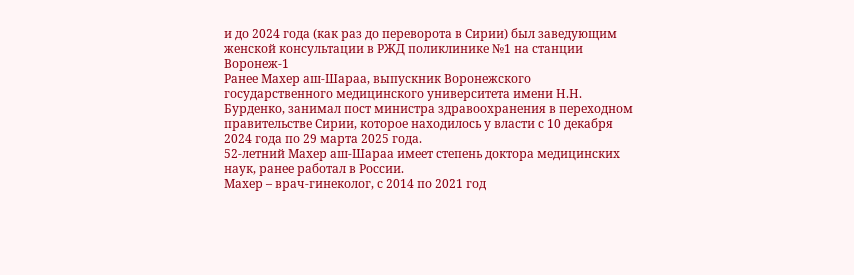и до 2024 года (как раз до переворота в Сирии) был заведующим женской консультации в РЖД поликлинике №1 на станции Воронеж-1
Ранее Махер аш-Шараа, выпускник Воронежского государственного медицинского университета имени Н.Н. Бурденко, занимал пост министра здравоохранения в переходном правительстве Сирии, которое находилось у власти с 10 декабря 2024 года по 29 марта 2025 года.
52-летний Махер аш-Шараа имеет степень доктора медицинских наук, ранее работал в России.
Махер – врач-гинеколог, с 2014 по 2021 год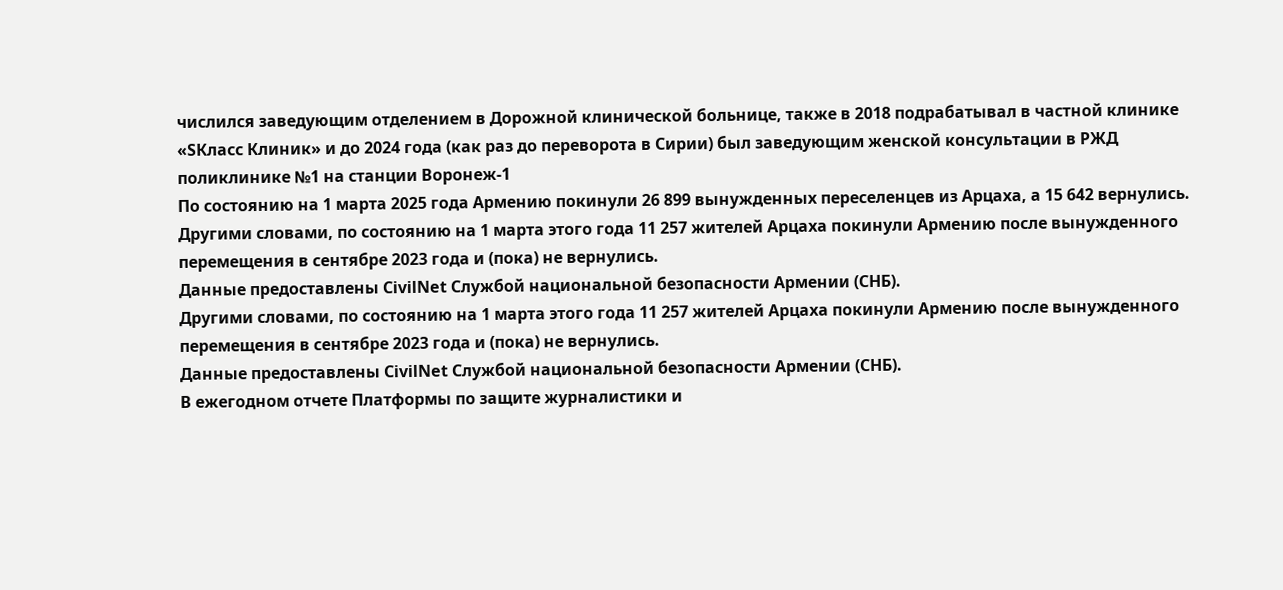числился заведующим отделением в Дорожной клинической больнице, также в 2018 подрабатывал в частной клинике «SКласс Клиник» и до 2024 года (как раз до переворота в Сирии) был заведующим женской консультации в РЖД поликлинике №1 на станции Воронеж-1
По состоянию на 1 марта 2025 года Армению покинули 26 899 вынужденных переселенцев из Арцаха, а 15 642 вернулись.
Другими словами, по состоянию на 1 марта этого года 11 257 жителей Арцаха покинули Армению после вынужденного перемещения в сентябре 2023 года и (пока) не вернулись.
Данные предоставлены CivilNet Службой национальной безопасности Армении (СНБ).
Другими словами, по состоянию на 1 марта этого года 11 257 жителей Арцаха покинули Армению после вынужденного перемещения в сентябре 2023 года и (пока) не вернулись.
Данные предоставлены CivilNet Службой национальной безопасности Армении (СНБ).
В ежегодном отчете Платформы по защите журналистики и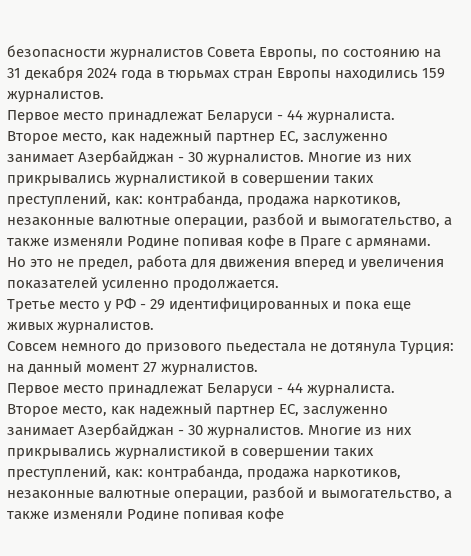безопасности журналистов Совета Европы, по состоянию на 31 декабря 2024 года в тюрьмах стран Европы находились 159 журналистов.
Первое место принадлежат Беларуси - 44 журналиста.
Второе место, как надежный партнер ЕС, заслуженно занимает Азербайджан - 30 журналистов. Многие из них прикрывались журналистикой в совершении таких преступлений, как: контрабанда, продажа наркотиков, незаконные валютные операции, разбой и вымогательство, а также изменяли Родине попивая кофе в Праге с армянами.
Но это не предел, работа для движения вперед и увеличения показателей усиленно продолжается.
Третье место у РФ - 29 идентифицированных и пока еще живых журналистов.
Совсем немного до призового пьедестала не дотянула Турция: на данный момент 27 журналистов.
Первое место принадлежат Беларуси - 44 журналиста.
Второе место, как надежный партнер ЕС, заслуженно занимает Азербайджан - 30 журналистов. Многие из них прикрывались журналистикой в совершении таких преступлений, как: контрабанда, продажа наркотиков, незаконные валютные операции, разбой и вымогательство, а также изменяли Родине попивая кофе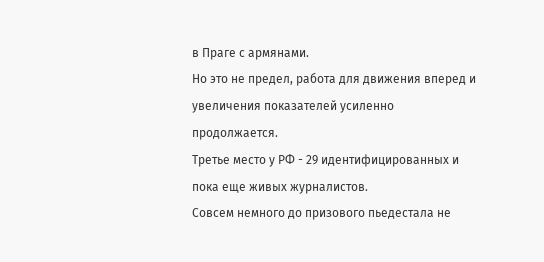в Праге с армянами.
Но это не предел, работа для движения вперед и увеличения показателей усиленно продолжается.
Третье место у РФ - 29 идентифицированных и пока еще живых журналистов.
Совсем немного до призового пьедестала не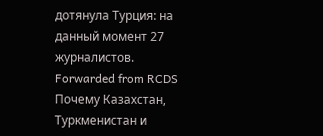дотянула Турция: на данный момент 27 журналистов.
Forwarded from RCDS
Почему Казахстан, Туркменистан и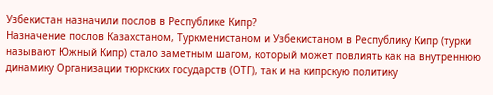Узбекистан назначили послов в Республике Кипр?
Назначение послов Казахстаном, Туркменистаном и Узбекистаном в Республику Кипр (турки называют Южный Кипр) стало заметным шагом, который может повлиять как на внутреннюю динамику Организации тюркских государств (ОТГ), так и на кипрскую политику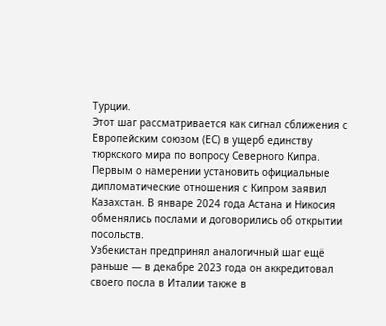Турции.
Этот шаг рассматривается как сигнал сближения с Европейским союзом (ЕС) в ущерб единству тюркского мира по вопросу Северного Кипра.
Первым о намерении установить официальные дипломатические отношения с Кипром заявил Казахстан. В январе 2024 года Астана и Никосия обменялись послами и договорились об открытии посольств.
Узбекистан предпринял аналогичный шаг ещё раньше — в декабре 2023 года он аккредитовал своего посла в Италии также в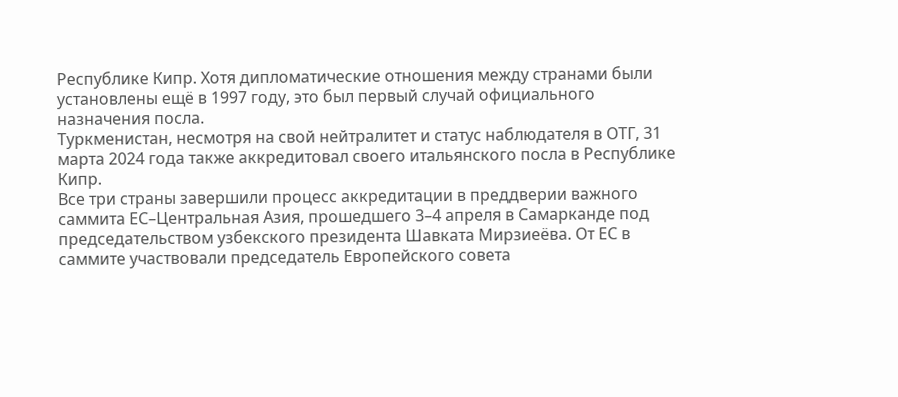Республике Кипр. Хотя дипломатические отношения между странами были установлены ещё в 1997 году, это был первый случай официального назначения посла.
Туркменистан, несмотря на свой нейтралитет и статус наблюдателя в ОТГ, 31 марта 2024 года также аккредитовал своего итальянского посла в Республике Кипр.
Все три страны завершили процесс аккредитации в преддверии важного саммита ЕС–Центральная Азия, прошедшего 3–4 апреля в Самарканде под председательством узбекского президента Шавката Мирзиеёва. От ЕС в саммите участвовали председатель Европейского совета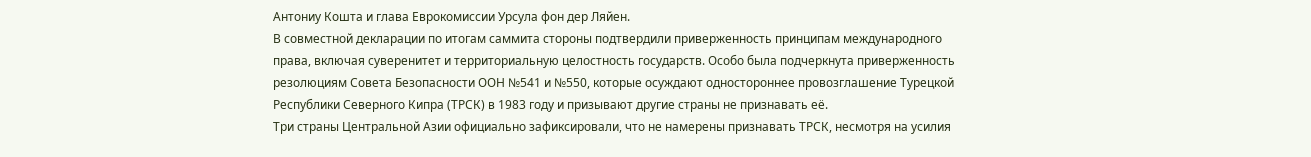Антониу Кошта и глава Еврокомиссии Урсула фон дер Ляйен.
В совместной декларации по итогам саммита стороны подтвердили приверженность принципам международного права, включая суверенитет и территориальную целостность государств. Особо была подчеркнута приверженность резолюциям Совета Безопасности ООН №541 и №550, которые осуждают одностороннее провозглашение Турецкой Республики Северного Кипра (ТРСК) в 1983 году и призывают другие страны не признавать её.
Три страны Центральной Азии официально зафиксировали, что не намерены признавать ТРСК, несмотря на усилия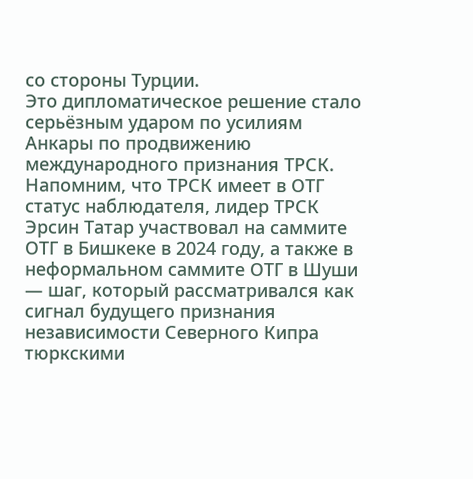со стороны Турции.
Это дипломатическое решение стало серьёзным ударом по усилиям Анкары по продвижению международного признания ТРСК. Напомним, что ТРСК имеет в ОТГ статус наблюдателя, лидер ТРСК Эрсин Татар участвовал на саммите ОТГ в Бишкеке в 2024 году, а также в неформальном саммите ОТГ в Шуши — шаг, который рассматривался как сигнал будущего признания независимости Северного Кипра тюркскими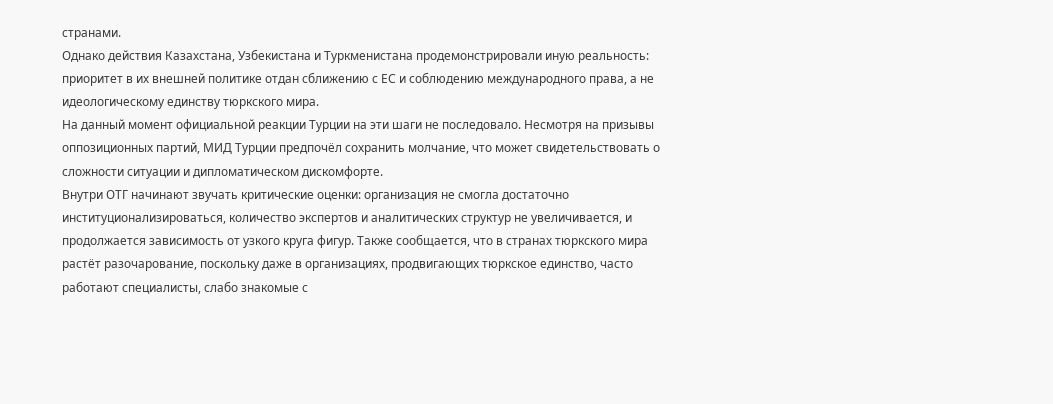странами.
Однако действия Казахстана, Узбекистана и Туркменистана продемонстрировали иную реальность: приоритет в их внешней политике отдан сближению с ЕС и соблюдению международного права, а не идеологическому единству тюркского мира.
На данный момент официальной реакции Турции на эти шаги не последовало. Несмотря на призывы оппозиционных партий, МИД Турции предпочёл сохранить молчание, что может свидетельствовать о сложности ситуации и дипломатическом дискомфорте.
Внутри ОТГ начинают звучать критические оценки: организация не смогла достаточно институционализироваться, количество экспертов и аналитических структур не увеличивается, и продолжается зависимость от узкого круга фигур. Также сообщается, что в странах тюркского мира растёт разочарование, поскольку даже в организациях, продвигающих тюркское единство, часто работают специалисты, слабо знакомые с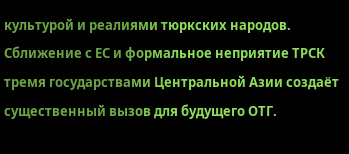культурой и реалиями тюркских народов.
Сближение с ЕС и формальное неприятие ТРСК тремя государствами Центральной Азии создаёт существенный вызов для будущего ОТГ.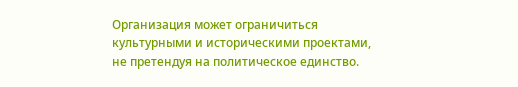Организация может ограничиться культурными и историческими проектами, не претендуя на политическое единство.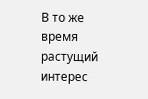В то же время растущий интерес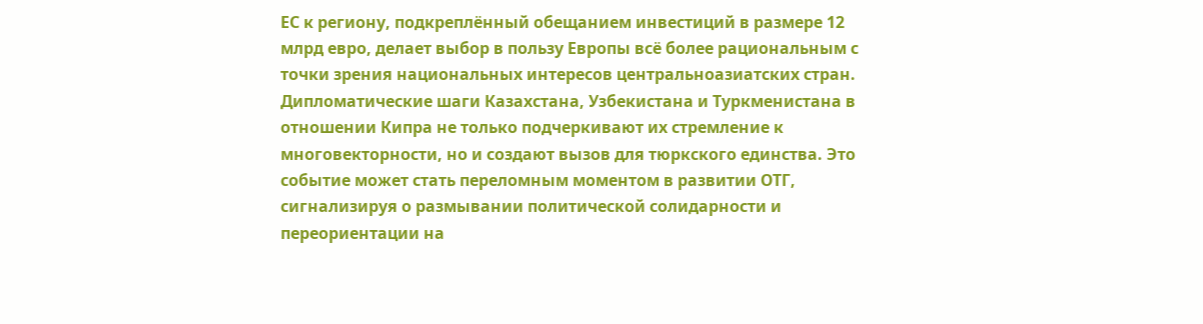ЕС к региону, подкреплённый обещанием инвестиций в размере 12 млрд евро, делает выбор в пользу Европы всё более рациональным с точки зрения национальных интересов центральноазиатских стран.
Дипломатические шаги Казахстана, Узбекистана и Туркменистана в отношении Кипра не только подчеркивают их стремление к многовекторности, но и создают вызов для тюркского единства. Это событие может стать переломным моментом в развитии ОТГ, сигнализируя о размывании политической солидарности и переориентации на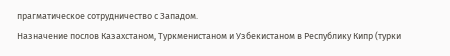прагматическое сотрудничество с Западом.
Назначение послов Казахстаном, Туркменистаном и Узбекистаном в Республику Кипр (турки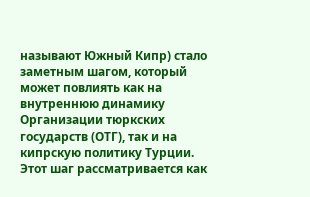называют Южный Кипр) стало заметным шагом, который может повлиять как на внутреннюю динамику Организации тюркских государств (ОТГ), так и на кипрскую политику Турции.
Этот шаг рассматривается как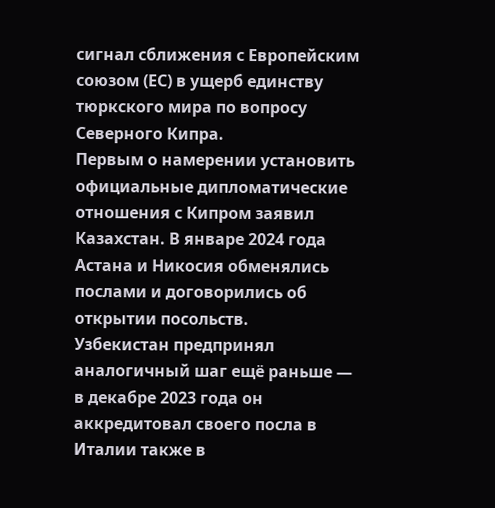сигнал сближения с Европейским союзом (ЕС) в ущерб единству тюркского мира по вопросу Северного Кипра.
Первым о намерении установить официальные дипломатические отношения с Кипром заявил Казахстан. В январе 2024 года Астана и Никосия обменялись послами и договорились об открытии посольств.
Узбекистан предпринял аналогичный шаг ещё раньше — в декабре 2023 года он аккредитовал своего посла в Италии также в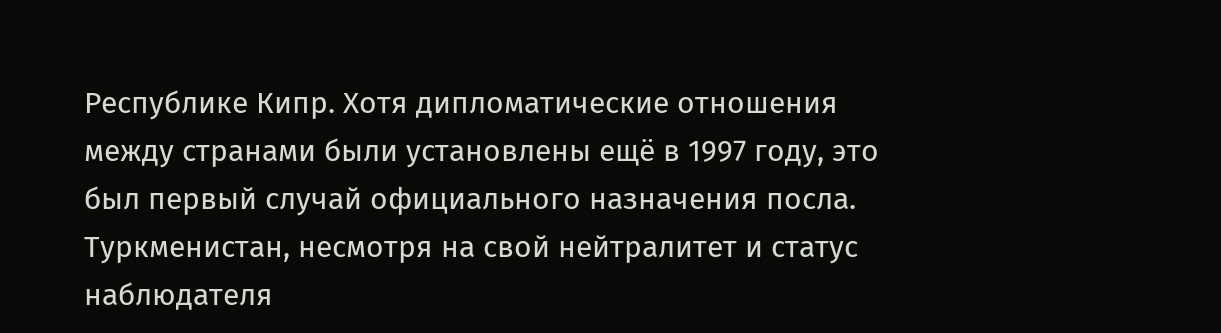Республике Кипр. Хотя дипломатические отношения между странами были установлены ещё в 1997 году, это был первый случай официального назначения посла.
Туркменистан, несмотря на свой нейтралитет и статус наблюдателя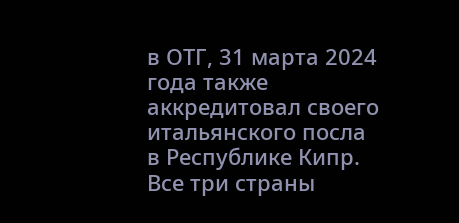в ОТГ, 31 марта 2024 года также аккредитовал своего итальянского посла в Республике Кипр.
Все три страны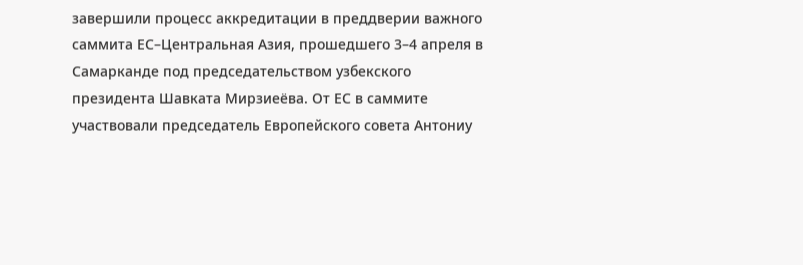завершили процесс аккредитации в преддверии важного саммита ЕС–Центральная Азия, прошедшего 3–4 апреля в Самарканде под председательством узбекского президента Шавката Мирзиеёва. От ЕС в саммите участвовали председатель Европейского совета Антониу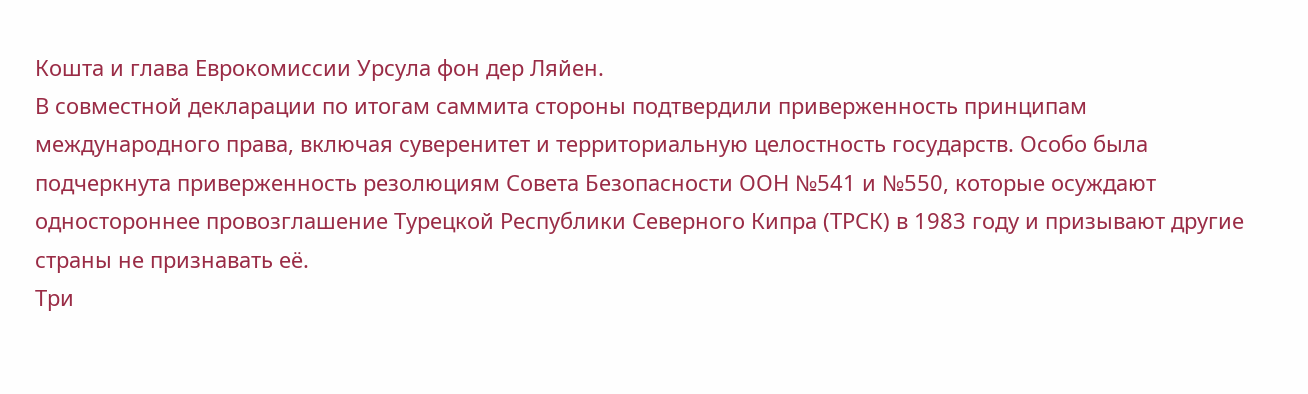Кошта и глава Еврокомиссии Урсула фон дер Ляйен.
В совместной декларации по итогам саммита стороны подтвердили приверженность принципам международного права, включая суверенитет и территориальную целостность государств. Особо была подчеркнута приверженность резолюциям Совета Безопасности ООН №541 и №550, которые осуждают одностороннее провозглашение Турецкой Республики Северного Кипра (ТРСК) в 1983 году и призывают другие страны не признавать её.
Три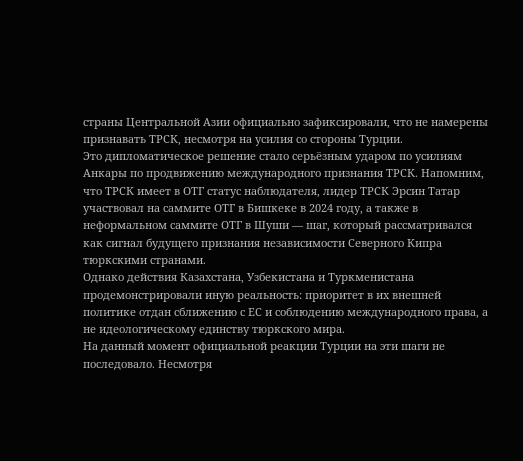страны Центральной Азии официально зафиксировали, что не намерены признавать ТРСК, несмотря на усилия со стороны Турции.
Это дипломатическое решение стало серьёзным ударом по усилиям Анкары по продвижению международного признания ТРСК. Напомним, что ТРСК имеет в ОТГ статус наблюдателя, лидер ТРСК Эрсин Татар участвовал на саммите ОТГ в Бишкеке в 2024 году, а также в неформальном саммите ОТГ в Шуши — шаг, который рассматривался как сигнал будущего признания независимости Северного Кипра тюркскими странами.
Однако действия Казахстана, Узбекистана и Туркменистана продемонстрировали иную реальность: приоритет в их внешней политике отдан сближению с ЕС и соблюдению международного права, а не идеологическому единству тюркского мира.
На данный момент официальной реакции Турции на эти шаги не последовало. Несмотря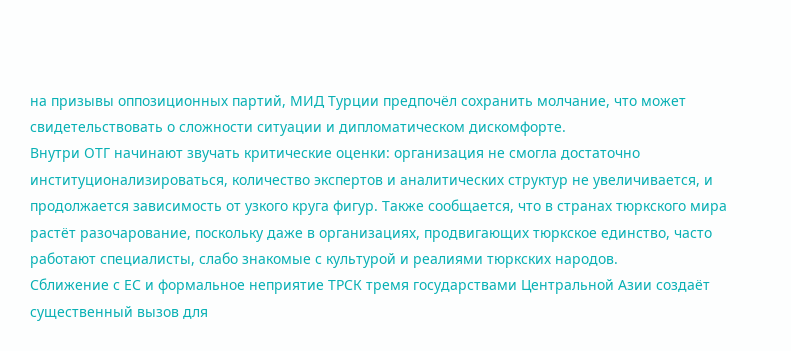на призывы оппозиционных партий, МИД Турции предпочёл сохранить молчание, что может свидетельствовать о сложности ситуации и дипломатическом дискомфорте.
Внутри ОТГ начинают звучать критические оценки: организация не смогла достаточно институционализироваться, количество экспертов и аналитических структур не увеличивается, и продолжается зависимость от узкого круга фигур. Также сообщается, что в странах тюркского мира растёт разочарование, поскольку даже в организациях, продвигающих тюркское единство, часто работают специалисты, слабо знакомые с культурой и реалиями тюркских народов.
Сближение с ЕС и формальное неприятие ТРСК тремя государствами Центральной Азии создаёт существенный вызов для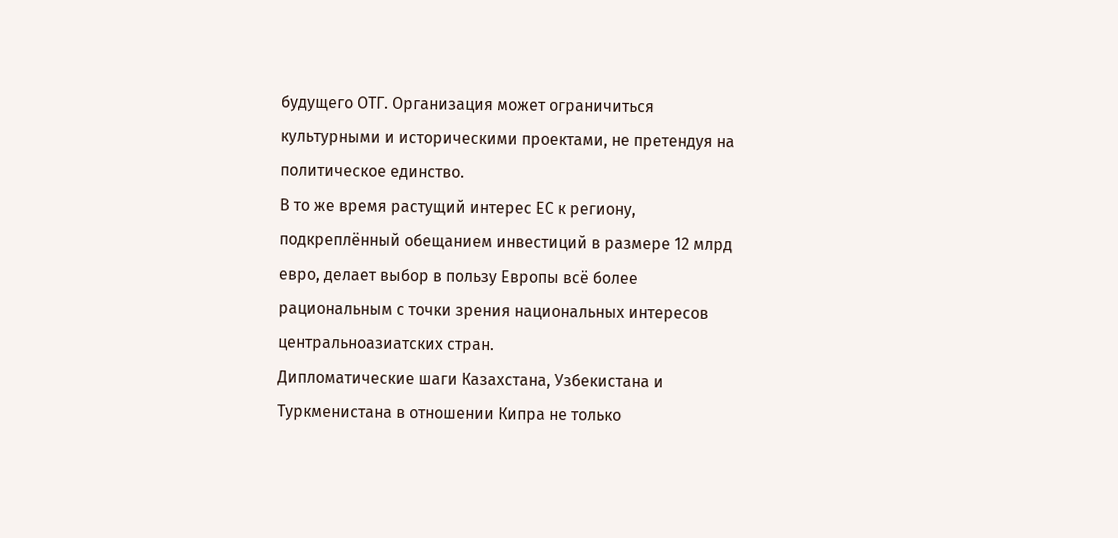будущего ОТГ. Организация может ограничиться культурными и историческими проектами, не претендуя на политическое единство.
В то же время растущий интерес ЕС к региону, подкреплённый обещанием инвестиций в размере 12 млрд евро, делает выбор в пользу Европы всё более рациональным с точки зрения национальных интересов центральноазиатских стран.
Дипломатические шаги Казахстана, Узбекистана и Туркменистана в отношении Кипра не только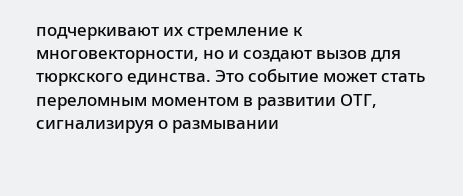подчеркивают их стремление к многовекторности, но и создают вызов для тюркского единства. Это событие может стать переломным моментом в развитии ОТГ, сигнализируя о размывании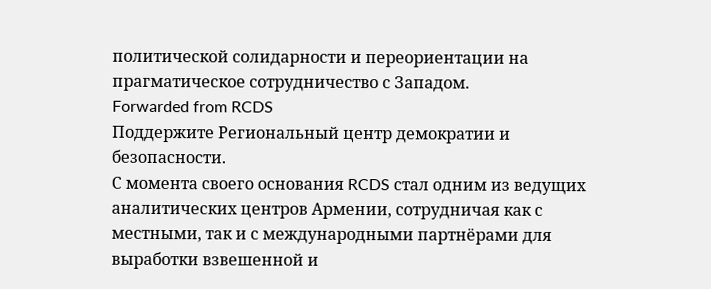политической солидарности и переориентации на прагматическое сотрудничество с Западом.
Forwarded from RCDS
Поддержите Региональный центр демократии и безопасности.
С момента своего основания RCDS стал одним из ведущих аналитических центров Армении, сотрудничая как с местными, так и с международными партнёрами для выработки взвешенной и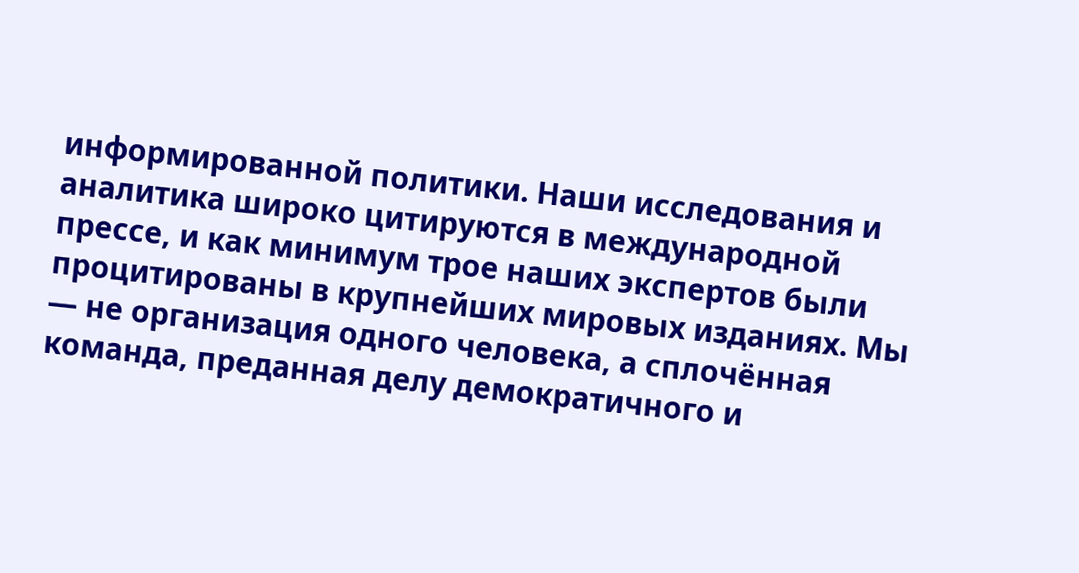информированной политики. Наши исследования и аналитика широко цитируются в международной прессе, и как минимум трое наших экспертов были процитированы в крупнейших мировых изданиях. Мы — не организация одного человека, а сплочённая команда, преданная делу демократичного и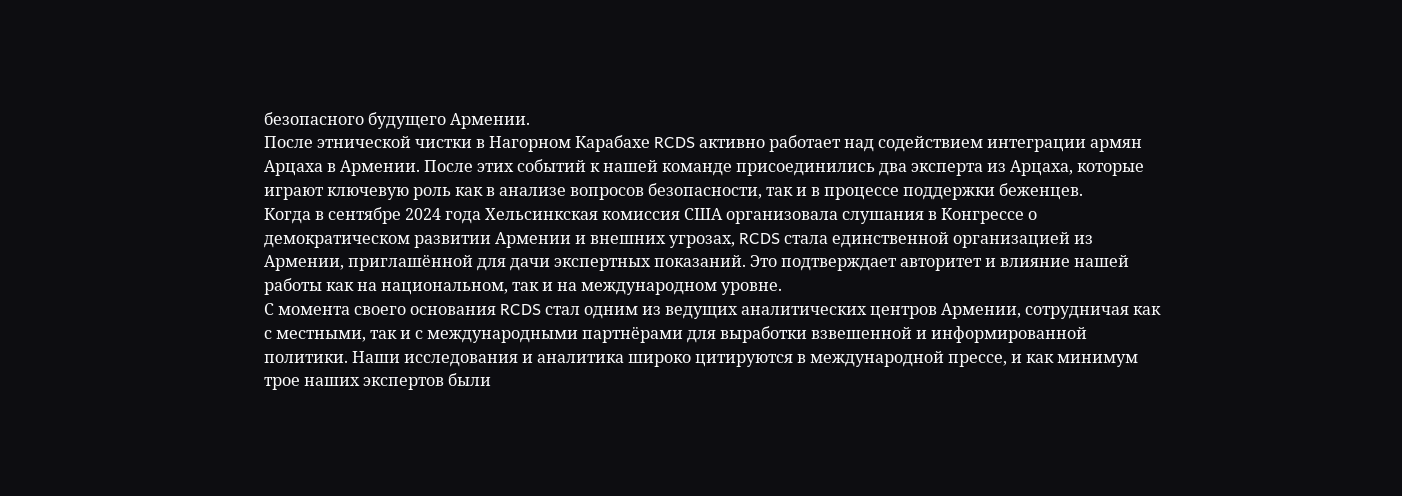безопасного будущего Армении.
После этнической чистки в Нагорном Карабахе RCDS активно работает над содействием интеграции армян Арцаха в Армении. После этих событий к нашей команде присоединились два эксперта из Арцаха, которые играют ключевую роль как в анализе вопросов безопасности, так и в процессе поддержки беженцев.
Когда в сентябре 2024 года Хельсинкская комиссия США организовала слушания в Конгрессе о демократическом развитии Армении и внешних угрозах, RCDS стала единственной организацией из Армении, приглашённой для дачи экспертных показаний. Это подтверждает авторитет и влияние нашей работы как на национальном, так и на международном уровне.
С момента своего основания RCDS стал одним из ведущих аналитических центров Армении, сотрудничая как с местными, так и с международными партнёрами для выработки взвешенной и информированной политики. Наши исследования и аналитика широко цитируются в международной прессе, и как минимум трое наших экспертов были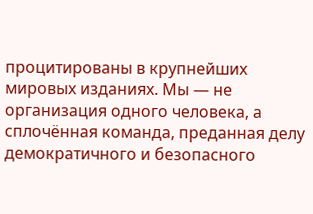процитированы в крупнейших мировых изданиях. Мы — не организация одного человека, а сплочённая команда, преданная делу демократичного и безопасного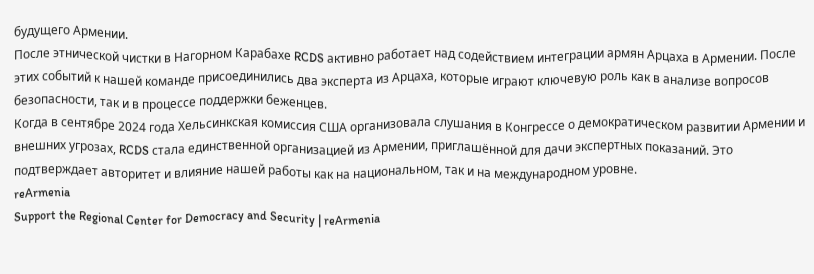будущего Армении.
После этнической чистки в Нагорном Карабахе RCDS активно работает над содействием интеграции армян Арцаха в Армении. После этих событий к нашей команде присоединились два эксперта из Арцаха, которые играют ключевую роль как в анализе вопросов безопасности, так и в процессе поддержки беженцев.
Когда в сентябре 2024 года Хельсинкская комиссия США организовала слушания в Конгрессе о демократическом развитии Армении и внешних угрозах, RCDS стала единственной организацией из Армении, приглашённой для дачи экспертных показаний. Это подтверждает авторитет и влияние нашей работы как на национальном, так и на международном уровне.
reArmenia
Support the Regional Center for Democracy and Security | reArmenia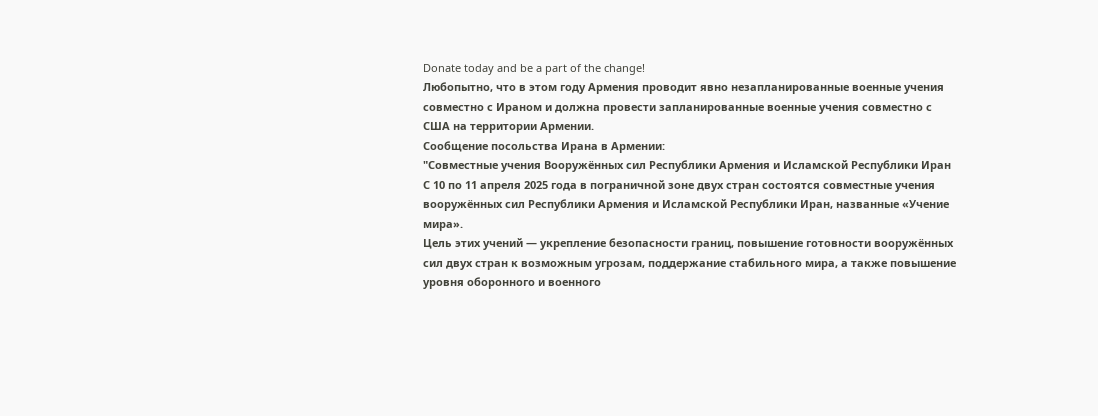Donate today and be a part of the change!
Любопытно, что в этом году Армения проводит явно незапланированные военные учения совместно с Ираном и должна провести запланированные военные учения совместно с США на территории Армении.
Сообщение посольства Ирана в Армении:
"Совместные учения Вооружённых сил Республики Армения и Исламской Республики Иран
С 10 по 11 апреля 2025 года в пограничной зоне двух стран состоятся совместные учения вооружённых сил Республики Армения и Исламской Республики Иран, названные «Учение мира».
Цель этих учений — укрепление безопасности границ, повышение готовности вооружённых сил двух стран к возможным угрозам, поддержание стабильного мира, а также повышение уровня оборонного и военного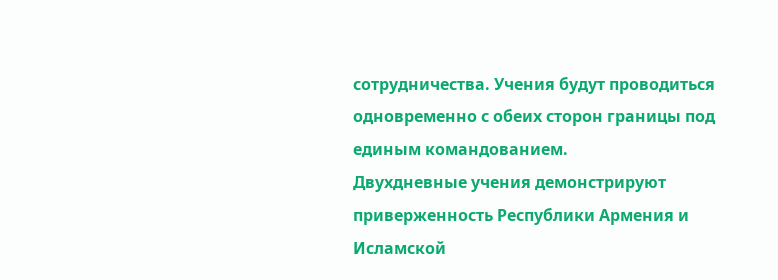сотрудничества. Учения будут проводиться одновременно с обеих сторон границы под единым командованием.
Двухдневные учения демонстрируют приверженность Республики Армения и Исламской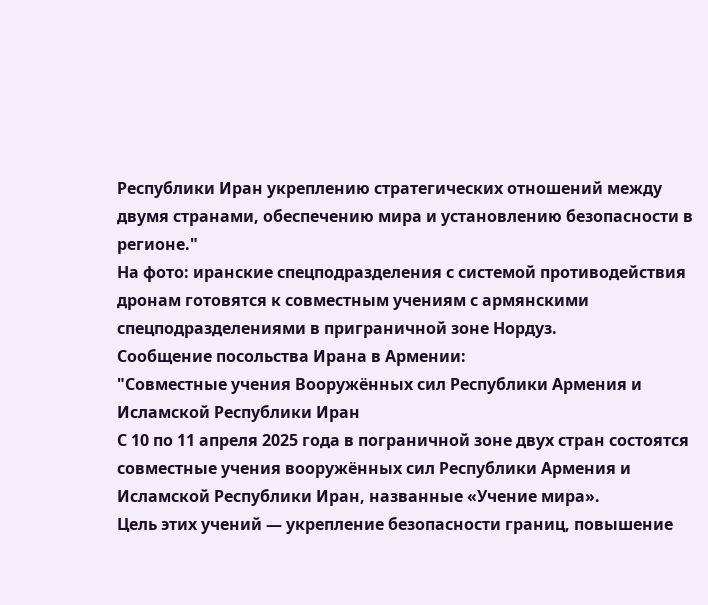Республики Иран укреплению стратегических отношений между двумя странами, обеспечению мира и установлению безопасности в регионе."
На фото: иранские спецподразделения с системой противодействия дронам готовятся к совместным учениям с армянскими спецподразделениями в приграничной зоне Нордуз.
Сообщение посольства Ирана в Армении:
"Совместные учения Вооружённых сил Республики Армения и Исламской Республики Иран
С 10 по 11 апреля 2025 года в пограничной зоне двух стран состоятся совместные учения вооружённых сил Республики Армения и Исламской Республики Иран, названные «Учение мира».
Цель этих учений — укрепление безопасности границ, повышение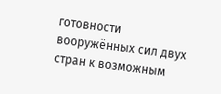готовности вооружённых сил двух стран к возможным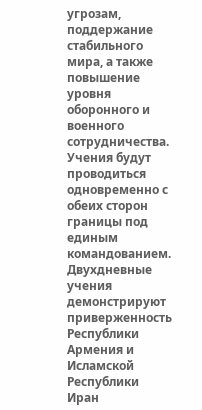угрозам, поддержание стабильного мира, а также повышение уровня оборонного и военного сотрудничества. Учения будут проводиться одновременно с обеих сторон границы под единым командованием.
Двухдневные учения демонстрируют приверженность Республики Армения и Исламской Республики Иран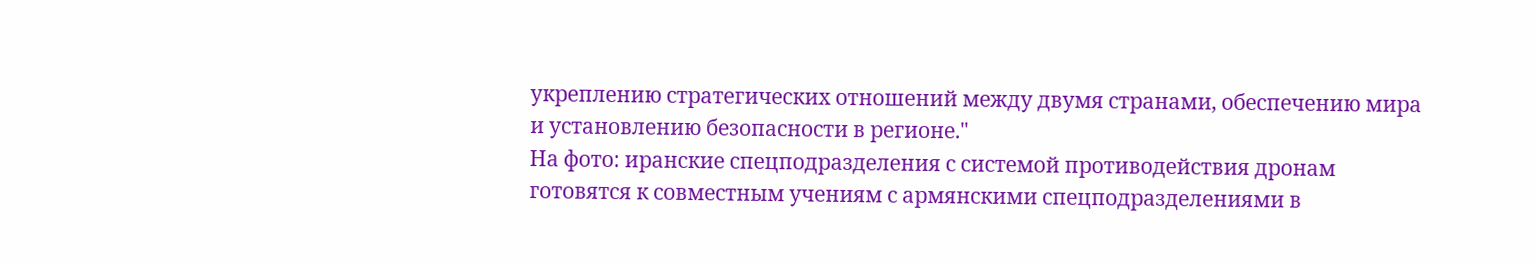укреплению стратегических отношений между двумя странами, обеспечению мира и установлению безопасности в регионе."
На фото: иранские спецподразделения с системой противодействия дронам готовятся к совместным учениям с армянскими спецподразделениями в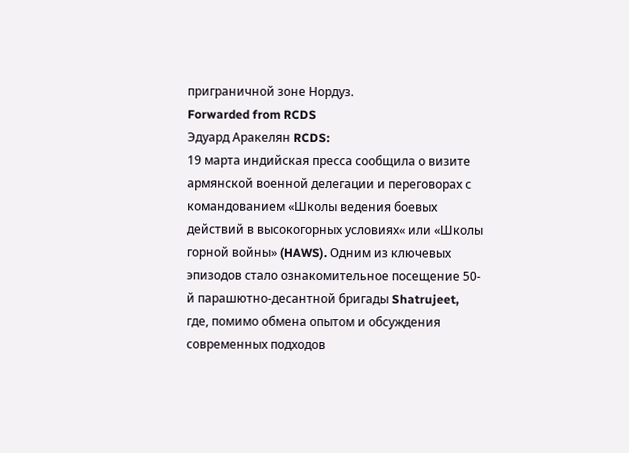приграничной зоне Нордуз.
Forwarded from RCDS
Эдуард Аракелян RCDS:
19 марта индийская пресса сообщила о визите армянской военной делегации и переговорах с командованием «Школы ведения боевых действий в высокогорных условиях« или «Школы горной войны» (HAWS). Одним из ключевых эпизодов стало ознакомительное посещение 50-й парашютно-десантной бригады Shatrujeet, где, помимо обмена опытом и обсуждения современных подходов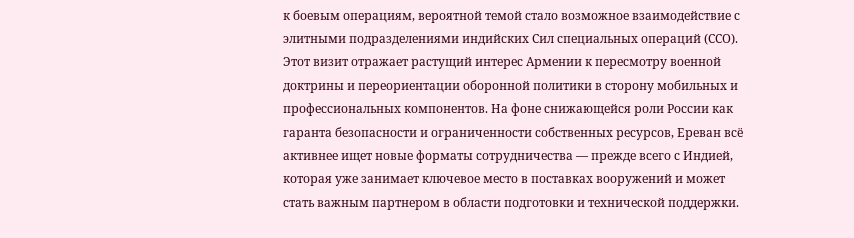к боевым операциям, вероятной темой стало возможное взаимодействие с элитными подразделениями индийских Сил специальных операций (ССО).
Этот визит отражает растущий интерес Армении к пересмотру военной доктрины и переориентации оборонной политики в сторону мобильных и профессиональных компонентов. На фоне снижающейся роли России как гаранта безопасности и ограниченности собственных ресурсов, Ереван всё активнее ищет новые форматы сотрудничества — прежде всего с Индией, которая уже занимает ключевое место в поставках вооружений и может стать важным партнером в области подготовки и технической поддержки.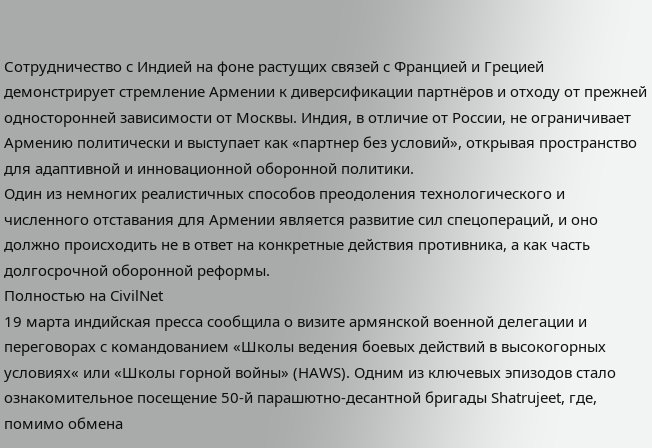Сотрудничество с Индией на фоне растущих связей с Францией и Грецией демонстрирует стремление Армении к диверсификации партнёров и отходу от прежней односторонней зависимости от Москвы. Индия, в отличие от России, не ограничивает Армению политически и выступает как «партнер без условий», открывая пространство для адаптивной и инновационной оборонной политики.
Один из немногих реалистичных способов преодоления технологического и численного отставания для Армении является развитие сил спецопераций, и оно должно происходить не в ответ на конкретные действия противника, а как часть долгосрочной оборонной реформы.
Полностью на CivilNet
19 марта индийская пресса сообщила о визите армянской военной делегации и переговорах с командованием «Школы ведения боевых действий в высокогорных условиях« или «Школы горной войны» (HAWS). Одним из ключевых эпизодов стало ознакомительное посещение 50-й парашютно-десантной бригады Shatrujeet, где, помимо обмена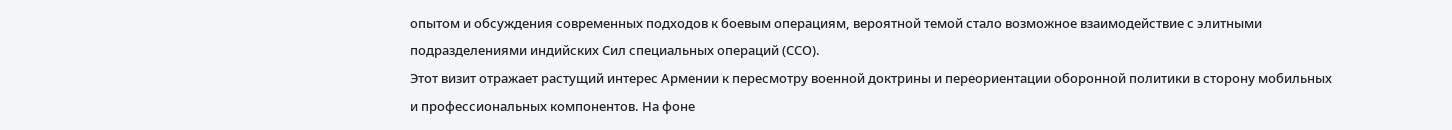опытом и обсуждения современных подходов к боевым операциям, вероятной темой стало возможное взаимодействие с элитными подразделениями индийских Сил специальных операций (ССО).
Этот визит отражает растущий интерес Армении к пересмотру военной доктрины и переориентации оборонной политики в сторону мобильных и профессиональных компонентов. На фоне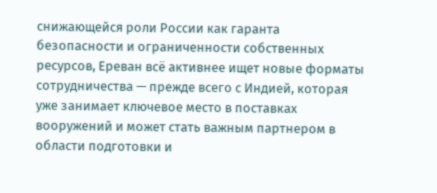снижающейся роли России как гаранта безопасности и ограниченности собственных ресурсов, Ереван всё активнее ищет новые форматы сотрудничества — прежде всего с Индией, которая уже занимает ключевое место в поставках вооружений и может стать важным партнером в области подготовки и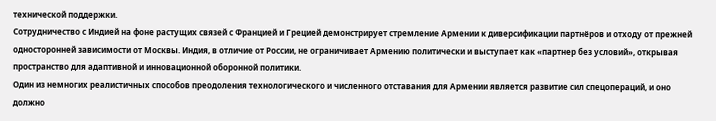технической поддержки.
Сотрудничество с Индией на фоне растущих связей с Францией и Грецией демонстрирует стремление Армении к диверсификации партнёров и отходу от прежней односторонней зависимости от Москвы. Индия, в отличие от России, не ограничивает Армению политически и выступает как «партнер без условий», открывая пространство для адаптивной и инновационной оборонной политики.
Один из немногих реалистичных способов преодоления технологического и численного отставания для Армении является развитие сил спецопераций, и оно должно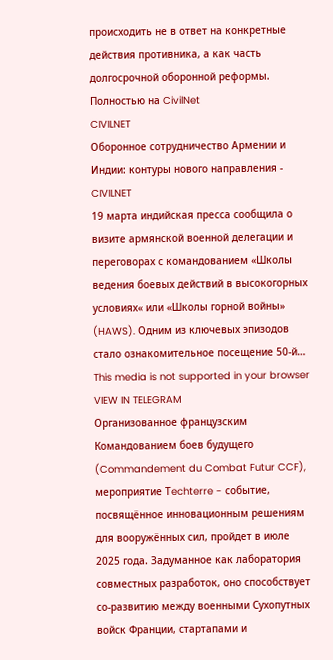происходить не в ответ на конкретные действия противника, а как часть долгосрочной оборонной реформы.
Полностью на CivilNet
CIVILNET
Оборонное сотрудничество Армении и Индии: контуры нового направления - CIVILNET
19 марта индийская пресса сообщила о визите армянской военной делегации и переговорах с командованием «Школы ведения боевых действий в высокогорных условиях« или «Школы горной войны» (HAWS). Одним из ключевых эпизодов стало ознакомительное посещение 50-й…
This media is not supported in your browser
VIEW IN TELEGRAM
Организованное французским Командованием боев будущего (Commandement du Combat Futur CCF), мероприятие Тechterre - событие, посвящённое инновационным решениям для вооружённых сил, пройдет в июле 2025 года. Задуманное как лаборатория совместных разработок, оно способствует со-развитию между военными Сухопутных войск Франции, стартапами и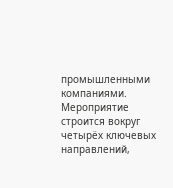промышленными компаниями.
Мероприятие строится вокруг четырёх ключевых направлений,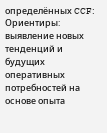определённых CCF:
Ориентиры: выявление новых тенденций и будущих оперативных потребностей на основе опыта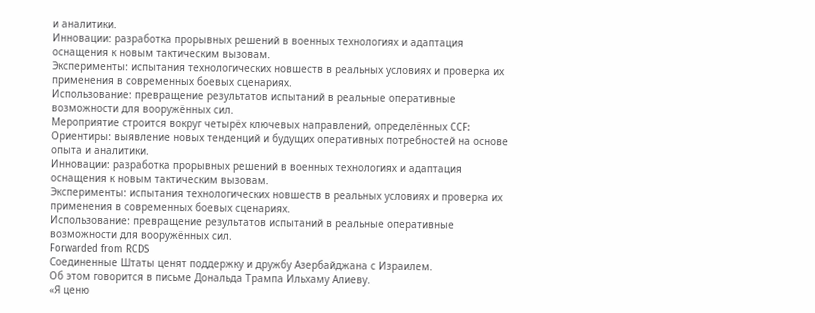и аналитики.
Инновации: разработка прорывных решений в военных технологиях и адаптация оснащения к новым тактическим вызовам.
Эксперименты: испытания технологических новшеств в реальных условиях и проверка их применения в современных боевых сценариях.
Использование: превращение результатов испытаний в реальные оперативные возможности для вооружённых сил.
Мероприятие строится вокруг четырёх ключевых направлений, определённых CCF:
Ориентиры: выявление новых тенденций и будущих оперативных потребностей на основе опыта и аналитики.
Инновации: разработка прорывных решений в военных технологиях и адаптация оснащения к новым тактическим вызовам.
Эксперименты: испытания технологических новшеств в реальных условиях и проверка их применения в современных боевых сценариях.
Использование: превращение результатов испытаний в реальные оперативные возможности для вооружённых сил.
Forwarded from RCDS
Соединенные Штаты ценят поддержку и дружбу Азербайджана с Израилем.
Об этом говорится в письме Дональда Трампа Ильхаму Алиеву.
«Я ценю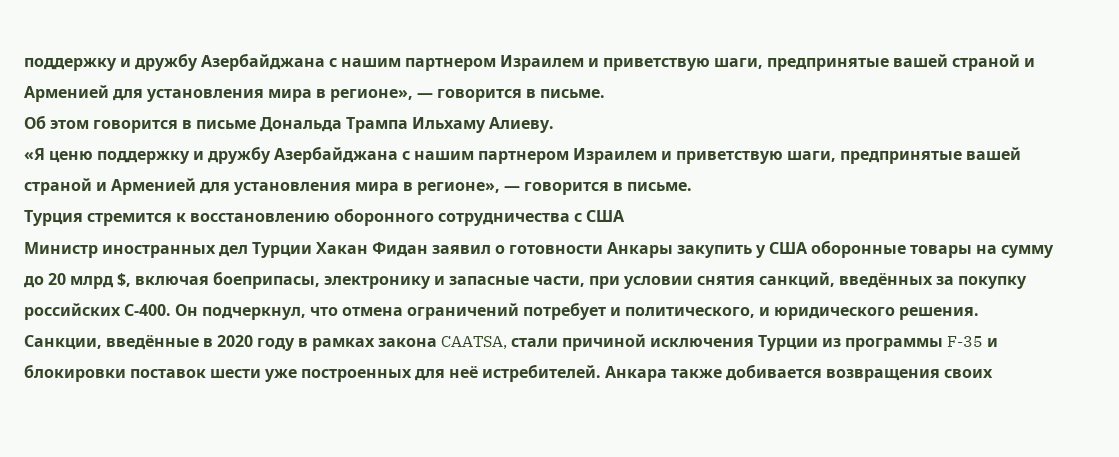поддержку и дружбу Азербайджана с нашим партнером Израилем и приветствую шаги, предпринятые вашей страной и Арменией для установления мира в регионе», — говорится в письме.
Об этом говорится в письме Дональда Трампа Ильхаму Алиеву.
«Я ценю поддержку и дружбу Азербайджана с нашим партнером Израилем и приветствую шаги, предпринятые вашей страной и Арменией для установления мира в регионе», — говорится в письме.
Турция стремится к восстановлению оборонного сотрудничества с США
Министр иностранных дел Турции Хакан Фидан заявил о готовности Анкары закупить у США оборонные товары на сумму до 20 млрд $, включая боеприпасы, электронику и запасные части, при условии снятия санкций, введённых за покупку российских С-400. Он подчеркнул, что отмена ограничений потребует и политического, и юридического решения.
Санкции, введённые в 2020 году в рамках закона CAATSA, стали причиной исключения Турции из программы F-35 и блокировки поставок шести уже построенных для неё истребителей. Анкара также добивается возвращения своих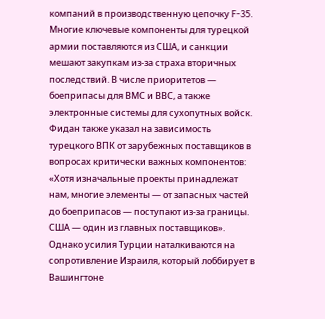компаний в производственную цепочку F-35.
Многие ключевые компоненты для турецкой армии поставляются из США, и санкции мешают закупкам из-за страха вторичных последствий. В числе приоритетов — боеприпасы для ВМС и ВВС, а также электронные системы для сухопутных войск.
Фидан также указал на зависимость турецкого ВПК от зарубежных поставщиков в вопросах критически важных компонентов: «Хотя изначальные проекты принадлежат нам, многие элементы — от запасных частей до боеприпасов — поступают из-за границы. США — один из главных поставщиков».
Однако усилия Турции наталкиваются на сопротивление Израиля, который лоббирует в Вашингтоне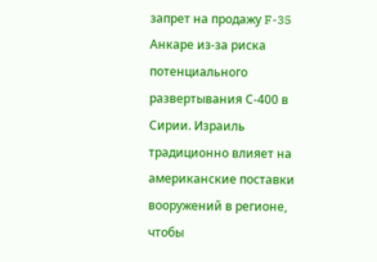запрет на продажу F-35 Анкаре из-за риска потенциального развертывания С-400 в Сирии. Израиль традиционно влияет на американские поставки вооружений в регионе, чтобы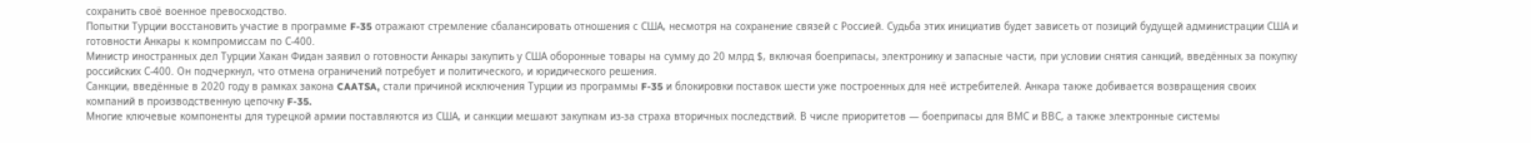сохранить своё военное превосходство.
Попытки Турции восстановить участие в программе F-35 отражают стремление сбалансировать отношения с США, несмотря на сохранение связей с Россией. Судьба этих инициатив будет зависеть от позиций будущей администрации США и готовности Анкары к компромиссам по С-400.
Министр иностранных дел Турции Хакан Фидан заявил о готовности Анкары закупить у США оборонные товары на сумму до 20 млрд $, включая боеприпасы, электронику и запасные части, при условии снятия санкций, введённых за покупку российских С-400. Он подчеркнул, что отмена ограничений потребует и политического, и юридического решения.
Санкции, введённые в 2020 году в рамках закона CAATSA, стали причиной исключения Турции из программы F-35 и блокировки поставок шести уже построенных для неё истребителей. Анкара также добивается возвращения своих компаний в производственную цепочку F-35.
Многие ключевые компоненты для турецкой армии поставляются из США, и санкции мешают закупкам из-за страха вторичных последствий. В числе приоритетов — боеприпасы для ВМС и ВВС, а также электронные системы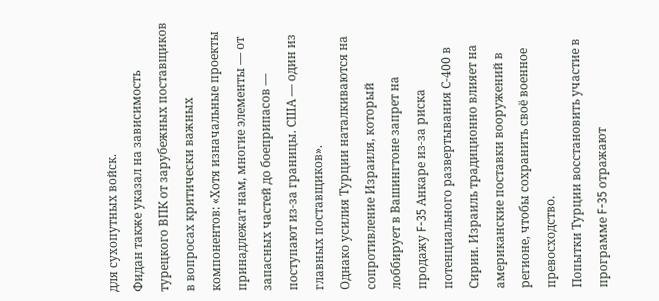для сухопутных войск.
Фидан также указал на зависимость турецкого ВПК от зарубежных поставщиков в вопросах критически важных компонентов: «Хотя изначальные проекты принадлежат нам, многие элементы — от запасных частей до боеприпасов — поступают из-за границы. США — один из главных поставщиков».
Однако усилия Турции наталкиваются на сопротивление Израиля, который лоббирует в Вашингтоне запрет на продажу F-35 Анкаре из-за риска потенциального развертывания С-400 в Сирии. Израиль традиционно влияет на американские поставки вооружений в регионе, чтобы сохранить своё военное превосходство.
Попытки Турции восстановить участие в программе F-35 отражают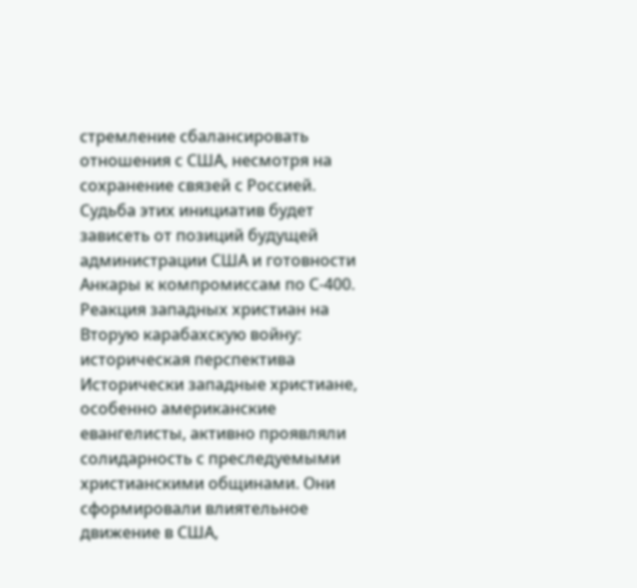стремление сбалансировать отношения с США, несмотря на сохранение связей с Россией. Судьба этих инициатив будет зависеть от позиций будущей администрации США и готовности Анкары к компромиссам по С-400.
Реакция западных христиан на Вторую карабахскую войну: историческая перспектива
Исторически западные христиане, особенно американские евангелисты, активно проявляли солидарность с преследуемыми христианскими общинами. Они сформировали влиятельное движение в США,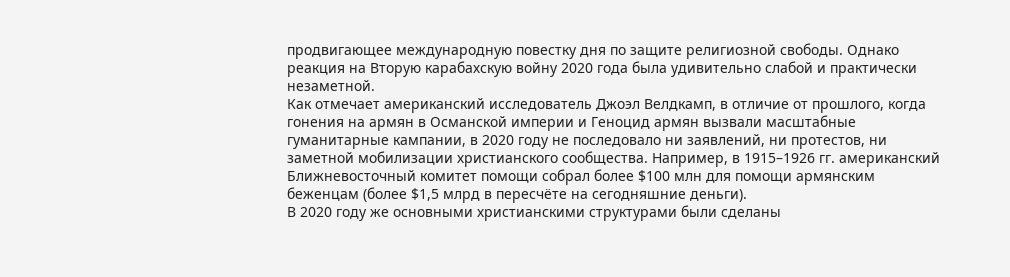продвигающее международную повестку дня по защите религиозной свободы. Однако реакция на Вторую карабахскую войну 2020 года была удивительно слабой и практически незаметной.
Как отмечает американский исследователь Джоэл Велдкамп, в отличие от прошлого, когда гонения на армян в Османской империи и Геноцид армян вызвали масштабные гуманитарные кампании, в 2020 году не последовало ни заявлений, ни протестов, ни заметной мобилизации христианского сообщества. Например, в 1915–1926 гг. американский Ближневосточный комитет помощи собрал более $100 млн для помощи армянским беженцам (более $1,5 млрд в пересчёте на сегодняшние деньги).
В 2020 году же основными христианскими структурами были сделаны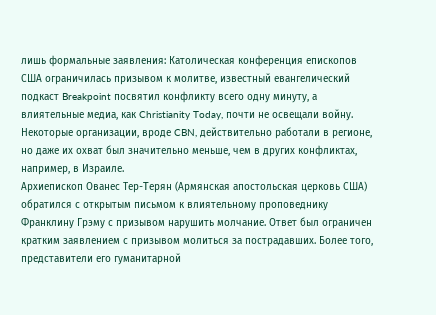лишь формальные заявления: Католическая конференция епископов США ограничилась призывом к молитве, известный евангелический подкаст Breakpoint посвятил конфликту всего одну минуту, а влиятельные медиа, как Christianity Today, почти не освещали войну. Некоторые организации, вроде CBN, действительно работали в регионе, но даже их охват был значительно меньше, чем в других конфликтах, например, в Израиле.
Архиепископ Ованес Тер-Τерян (Армянская апостольская церковь США) обратился с открытым письмом к влиятельному проповеднику Франклину Грэму с призывом нарушить молчание. Ответ был ограничен кратким заявлением с призывом молиться за пострадавших. Более того, представители его гуманитарной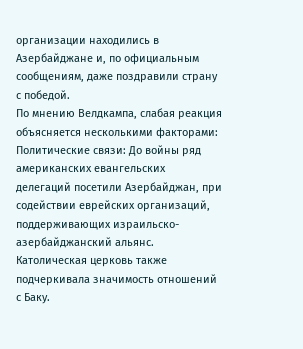организации находились в Азербайджане и, по официальным сообщениям, даже поздравили страну с победой.
По мнению Велдкампа, слабая реакция объясняется несколькими факторами:
Политические связи: До войны ряд американских евангельских делегаций посетили Азербайджан, при содействии еврейских организаций, поддерживающих израильско-азербайджанский альянс. Католическая церковь также подчеркивала значимость отношений с Баку.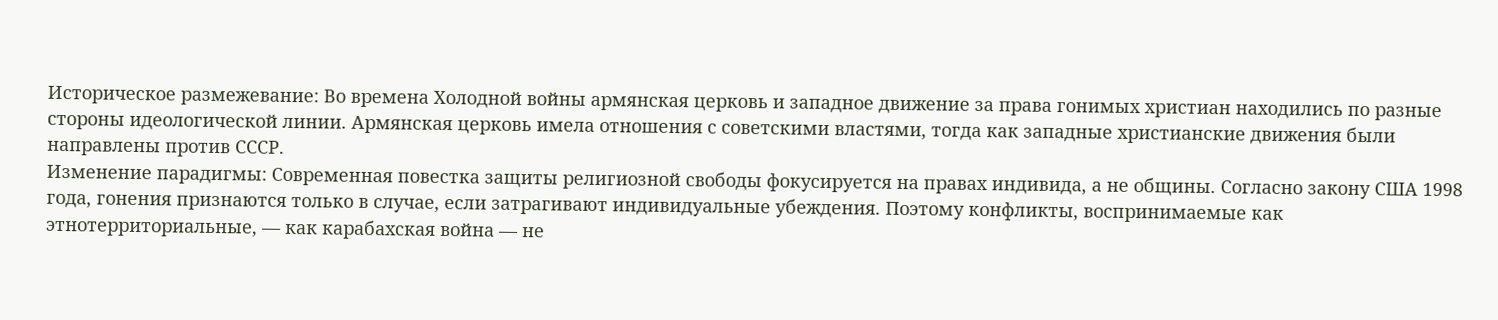Историческое размежевание: Во времена Холодной войны армянская церковь и западное движение за права гонимых христиан находились по разные стороны идеологической линии. Армянская церковь имела отношения с советскими властями, тогда как западные христианские движения были направлены против СССР.
Изменение парадигмы: Современная повестка защиты религиозной свободы фокусируется на правах индивида, а не общины. Согласно закону США 1998 года, гонения признаются только в случае, если затрагивают индивидуальные убеждения. Поэтому конфликты, воспринимаемые как этнотерриториальные, — как карабахская война — не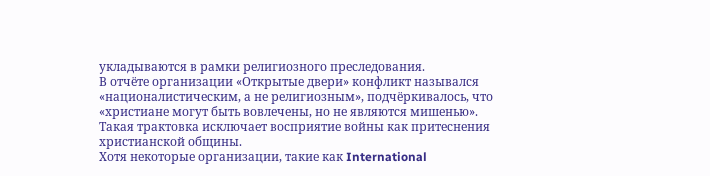укладываются в рамки религиозного преследования.
В отчёте организации «Открытые двери» конфликт назывался «националистическим, а не религиозным», подчёркивалось, что «христиане могут быть вовлечены, но не являются мишенью». Такая трактовка исключает восприятие войны как притеснения христианской общины.
Хотя некоторые организации, такие как International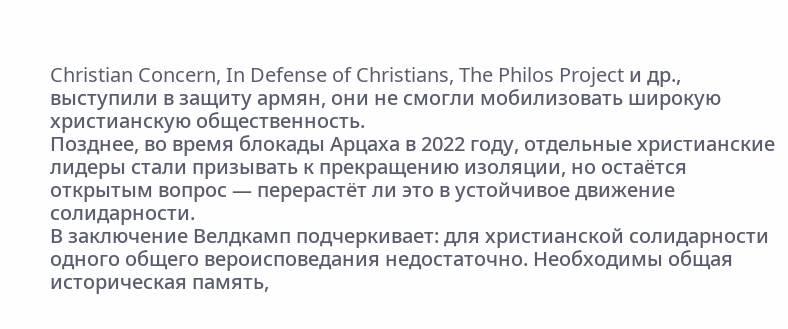Christian Concern, In Defense of Christians, The Philos Project и др., выступили в защиту армян, они не смогли мобилизовать широкую христианскую общественность.
Позднее, во время блокады Арцаха в 2022 году, отдельные христианские лидеры стали призывать к прекращению изоляции, но остаётся открытым вопрос — перерастёт ли это в устойчивое движение солидарности.
В заключение Велдкамп подчеркивает: для христианской солидарности одного общего вероисповедания недостаточно. Необходимы общая историческая память,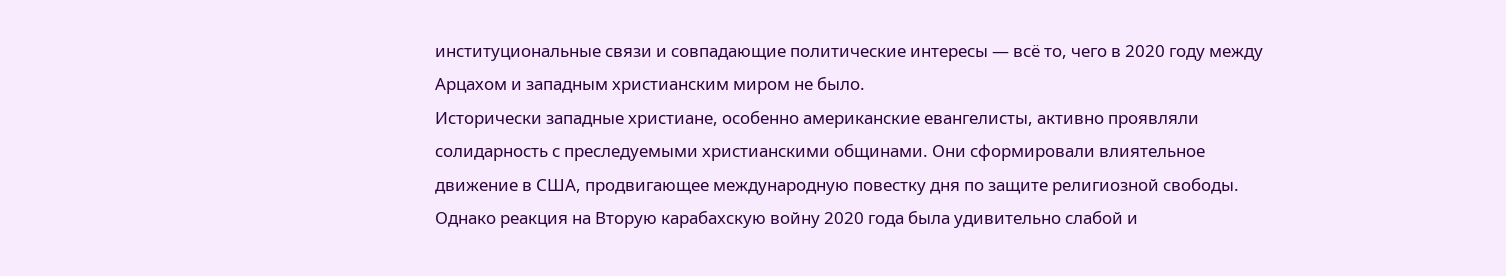институциональные связи и совпадающие политические интересы — всё то, чего в 2020 году между Арцахом и западным христианским миром не было.
Исторически западные христиане, особенно американские евангелисты, активно проявляли солидарность с преследуемыми христианскими общинами. Они сформировали влиятельное движение в США, продвигающее международную повестку дня по защите религиозной свободы. Однако реакция на Вторую карабахскую войну 2020 года была удивительно слабой и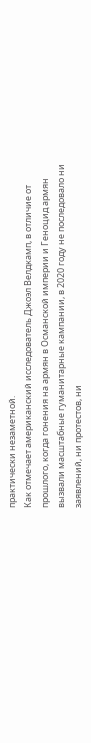практически незаметной.
Как отмечает американский исследователь Джоэл Велдкамп, в отличие от прошлого, когда гонения на армян в Османской империи и Геноцид армян вызвали масштабные гуманитарные кампании, в 2020 году не последовало ни заявлений, ни протестов, ни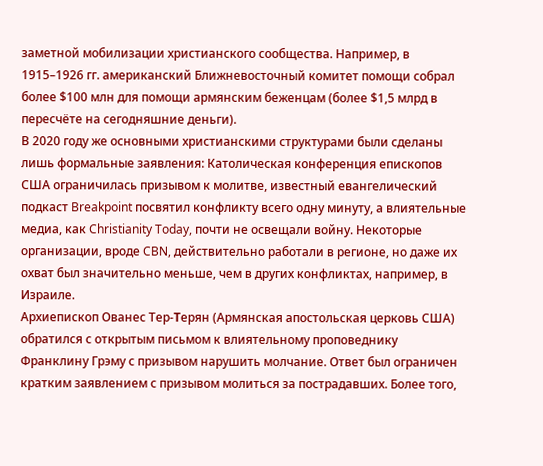заметной мобилизации христианского сообщества. Например, в 1915–1926 гг. американский Ближневосточный комитет помощи собрал более $100 млн для помощи армянским беженцам (более $1,5 млрд в пересчёте на сегодняшние деньги).
В 2020 году же основными христианскими структурами были сделаны лишь формальные заявления: Католическая конференция епископов США ограничилась призывом к молитве, известный евангелический подкаст Breakpoint посвятил конфликту всего одну минуту, а влиятельные медиа, как Christianity Today, почти не освещали войну. Некоторые организации, вроде CBN, действительно работали в регионе, но даже их охват был значительно меньше, чем в других конфликтах, например, в Израиле.
Архиепископ Ованес Тер-Τерян (Армянская апостольская церковь США) обратился с открытым письмом к влиятельному проповеднику Франклину Грэму с призывом нарушить молчание. Ответ был ограничен кратким заявлением с призывом молиться за пострадавших. Более того,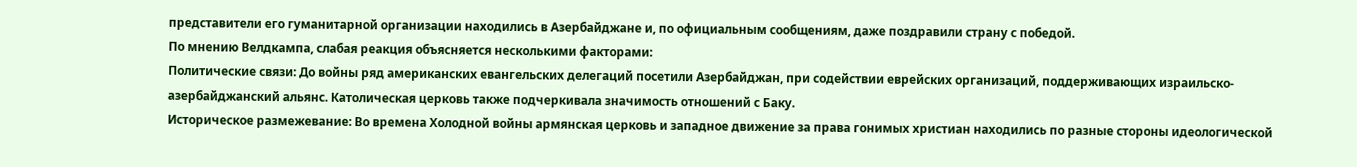представители его гуманитарной организации находились в Азербайджане и, по официальным сообщениям, даже поздравили страну с победой.
По мнению Велдкампа, слабая реакция объясняется несколькими факторами:
Политические связи: До войны ряд американских евангельских делегаций посетили Азербайджан, при содействии еврейских организаций, поддерживающих израильско-азербайджанский альянс. Католическая церковь также подчеркивала значимость отношений с Баку.
Историческое размежевание: Во времена Холодной войны армянская церковь и западное движение за права гонимых христиан находились по разные стороны идеологической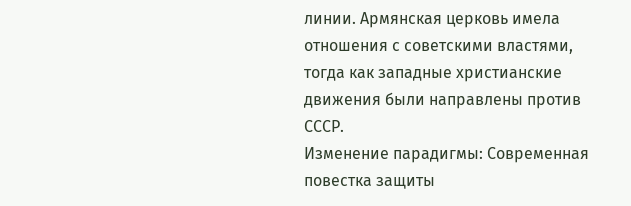линии. Армянская церковь имела отношения с советскими властями, тогда как западные христианские движения были направлены против СССР.
Изменение парадигмы: Современная повестка защиты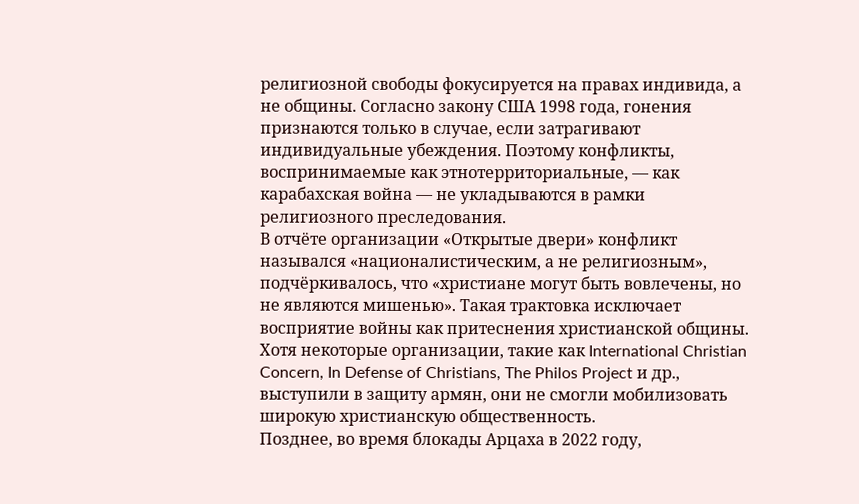религиозной свободы фокусируется на правах индивида, а не общины. Согласно закону США 1998 года, гонения признаются только в случае, если затрагивают индивидуальные убеждения. Поэтому конфликты, воспринимаемые как этнотерриториальные, — как карабахская война — не укладываются в рамки религиозного преследования.
В отчёте организации «Открытые двери» конфликт назывался «националистическим, а не религиозным», подчёркивалось, что «христиане могут быть вовлечены, но не являются мишенью». Такая трактовка исключает восприятие войны как притеснения христианской общины.
Хотя некоторые организации, такие как International Christian Concern, In Defense of Christians, The Philos Project и др., выступили в защиту армян, они не смогли мобилизовать широкую христианскую общественность.
Позднее, во время блокады Арцаха в 2022 году,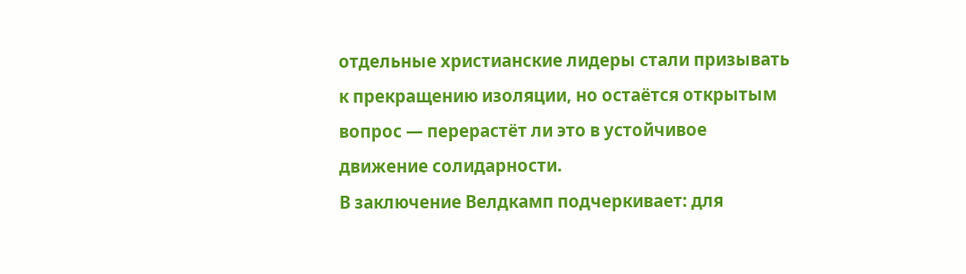отдельные христианские лидеры стали призывать к прекращению изоляции, но остаётся открытым вопрос — перерастёт ли это в устойчивое движение солидарности.
В заключение Велдкамп подчеркивает: для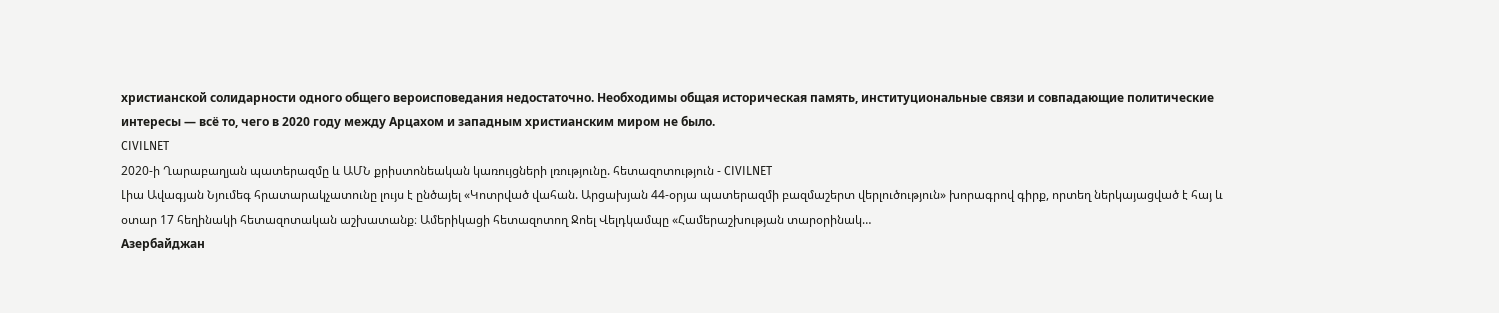христианской солидарности одного общего вероисповедания недостаточно. Необходимы общая историческая память, институциональные связи и совпадающие политические интересы — всё то, чего в 2020 году между Арцахом и западным христианским миром не было.
CIVILNET
2020-ի Ղարաբաղյան պատերազմը և ԱՄՆ քրիստոնեական կառույցների լռությունը. հետազոտություն - CIVILNET
Լիա Ավագյան Նյումեգ հրատարակչատունը լույս է ընծայել «Կոտրված վահան. Արցախյան 44-օրյա պատերազմի բազմաշերտ վերլուծություն» խորագրով գիրք, որտեղ ներկայացված է հայ և օտար 17 հեղինակի հետազոտական աշխատանք։ Ամերիկացի հետազոտող Ջոել Վելդկամպը «Համերաշխության տարօրինակ…
Азербайджан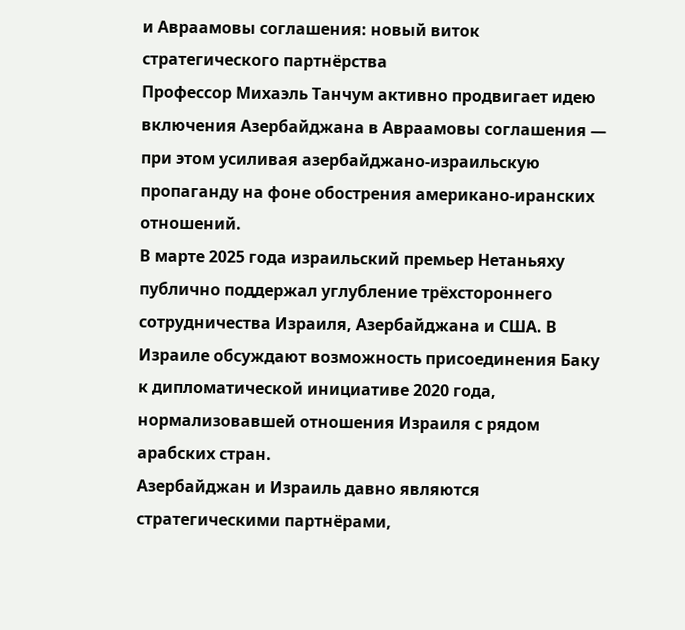и Авраамовы соглашения: новый виток стратегического партнёрства
Профессор Михаэль Танчум активно продвигает идею включения Азербайджана в Авраамовы соглашения — при этом усиливая азербайджано-израильскую пропаганду на фоне обострения американо-иранских отношений.
В марте 2025 года израильский премьер Нетаньяху публично поддержал углубление трёхстороннего сотрудничества Израиля, Азербайджана и США. В Израиле обсуждают возможность присоединения Баку к дипломатической инициативе 2020 года, нормализовавшей отношения Израиля с рядом арабских стран.
Азербайджан и Израиль давно являются стратегическими партнёрами,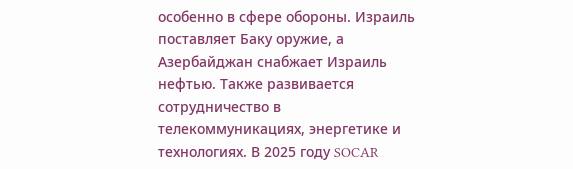особенно в сфере обороны. Израиль поставляет Баку оружие, а Азербайджан снабжает Израиль нефтью. Также развивается сотрудничество в телекоммуникациях, энергетике и технологиях. В 2025 году SOCAR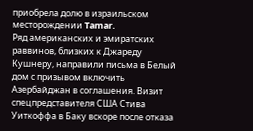приобрела долю в израильском месторождении Tamar.
Ряд американских и эмиратских раввинов, близких к Джареду Кушнеру, направили письма в Белый дом с призывом включить Азербайджан в соглашения. Визит спецпредставителя США Стива Уиткоффа в Баку вскоре после отказа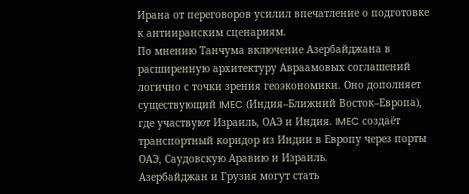Ирана от переговоров усилил впечатление о подготовке к антииранским сценариям.
По мнению Танчума включение Азербайджана в расширенную архитектуру Авраамовых соглашений логично с точки зрения геоэкономики. Оно дополняет существующий IMEC (Индия–Ближний Восток–Европа), где участвуют Израиль, ОАЭ и Индия. IMEC создаёт транспортный коридор из Индии в Европу через порты ОАЭ, Саудовскую Аравию и Израиль.
Азербайджан и Грузия могут стать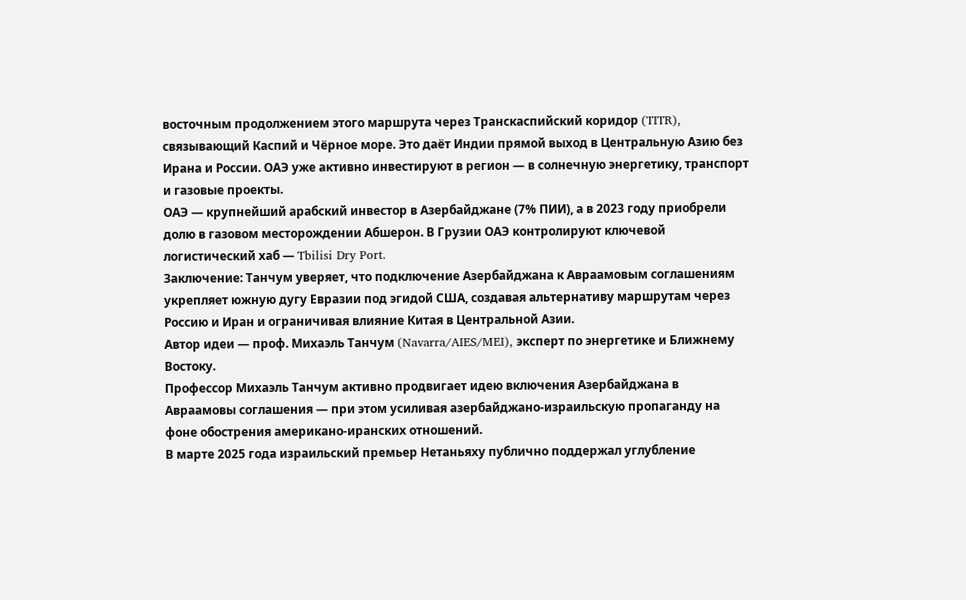восточным продолжением этого маршрута через Транскаспийский коридор (TITR), связывающий Каспий и Чёрное море. Это даёт Индии прямой выход в Центральную Азию без Ирана и России. ОАЭ уже активно инвестируют в регион — в солнечную энергетику, транспорт и газовые проекты.
ОАЭ — крупнейший арабский инвестор в Азербайджане (7% ПИИ), а в 2023 году приобрели долю в газовом месторождении Абшерон. В Грузии ОАЭ контролируют ключевой логистический хаб — Tbilisi Dry Port.
Заключение: Танчум уверяет, что подключение Азербайджана к Авраамовым соглашениям укрепляет южную дугу Евразии под эгидой США, создавая альтернативу маршрутам через Россию и Иран и ограничивая влияние Китая в Центральной Азии.
Автор идеи — проф. Михаэль Танчум (Navarra/AIES/MEI), эксперт по энергетике и Ближнему Востоку.
Профессор Михаэль Танчум активно продвигает идею включения Азербайджана в Авраамовы соглашения — при этом усиливая азербайджано-израильскую пропаганду на фоне обострения американо-иранских отношений.
В марте 2025 года израильский премьер Нетаньяху публично поддержал углубление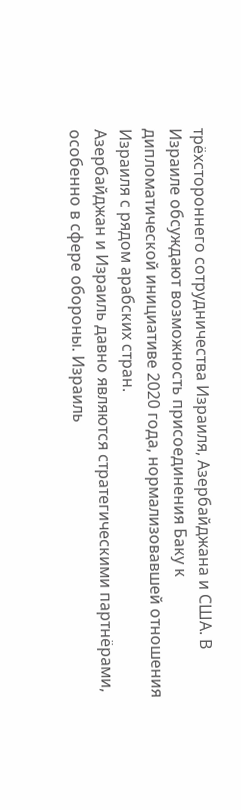трёхстороннего сотрудничества Израиля, Азербайджана и США. В Израиле обсуждают возможность присоединения Баку к дипломатической инициативе 2020 года, нормализовавшей отношения Израиля с рядом арабских стран.
Азербайджан и Израиль давно являются стратегическими партнёрами, особенно в сфере обороны. Израиль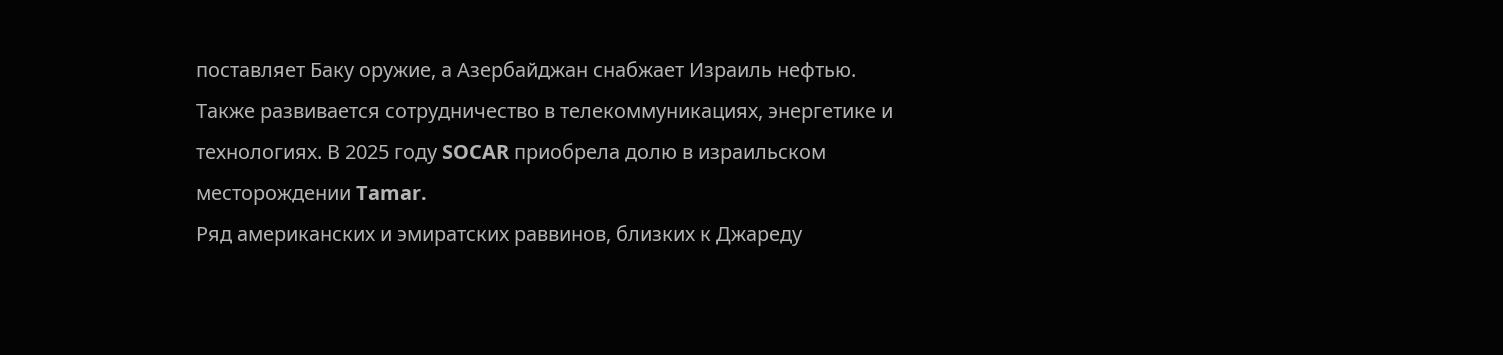поставляет Баку оружие, а Азербайджан снабжает Израиль нефтью. Также развивается сотрудничество в телекоммуникациях, энергетике и технологиях. В 2025 году SOCAR приобрела долю в израильском месторождении Tamar.
Ряд американских и эмиратских раввинов, близких к Джареду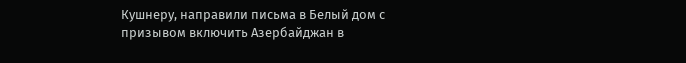Кушнеру, направили письма в Белый дом с призывом включить Азербайджан в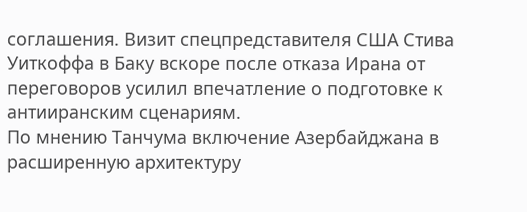соглашения. Визит спецпредставителя США Стива Уиткоффа в Баку вскоре после отказа Ирана от переговоров усилил впечатление о подготовке к антииранским сценариям.
По мнению Танчума включение Азербайджана в расширенную архитектуру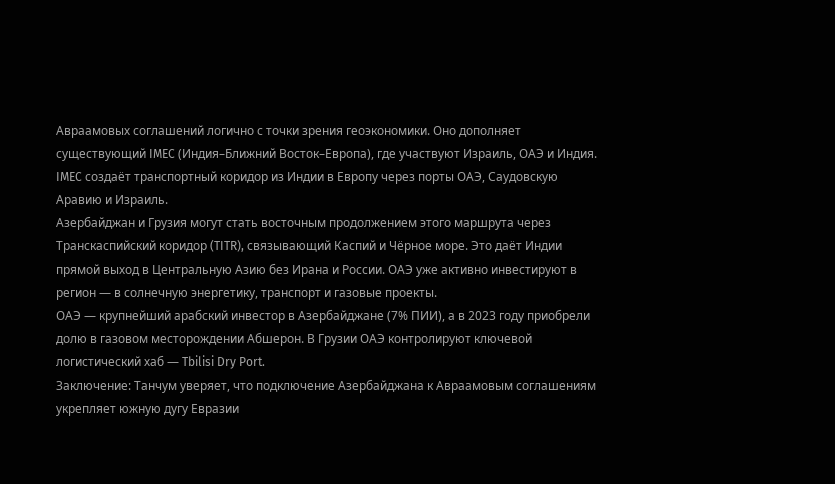Авраамовых соглашений логично с точки зрения геоэкономики. Оно дополняет существующий IMEC (Индия–Ближний Восток–Европа), где участвуют Израиль, ОАЭ и Индия. IMEC создаёт транспортный коридор из Индии в Европу через порты ОАЭ, Саудовскую Аравию и Израиль.
Азербайджан и Грузия могут стать восточным продолжением этого маршрута через Транскаспийский коридор (TITR), связывающий Каспий и Чёрное море. Это даёт Индии прямой выход в Центральную Азию без Ирана и России. ОАЭ уже активно инвестируют в регион — в солнечную энергетику, транспорт и газовые проекты.
ОАЭ — крупнейший арабский инвестор в Азербайджане (7% ПИИ), а в 2023 году приобрели долю в газовом месторождении Абшерон. В Грузии ОАЭ контролируют ключевой логистический хаб — Tbilisi Dry Port.
Заключение: Танчум уверяет, что подключение Азербайджана к Авраамовым соглашениям укрепляет южную дугу Евразии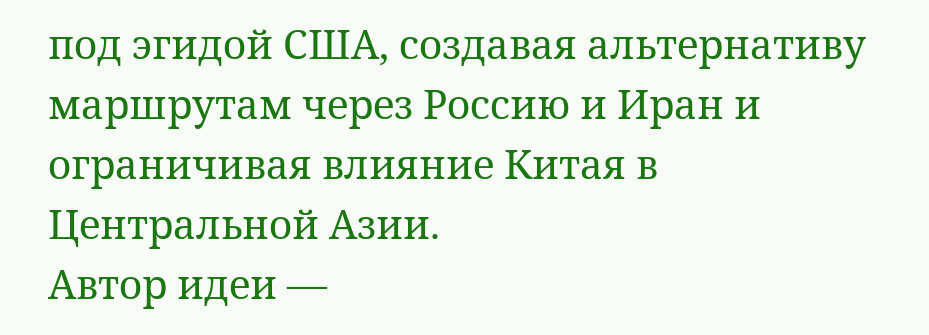под эгидой США, создавая альтернативу маршрутам через Россию и Иран и ограничивая влияние Китая в Центральной Азии.
Автор идеи —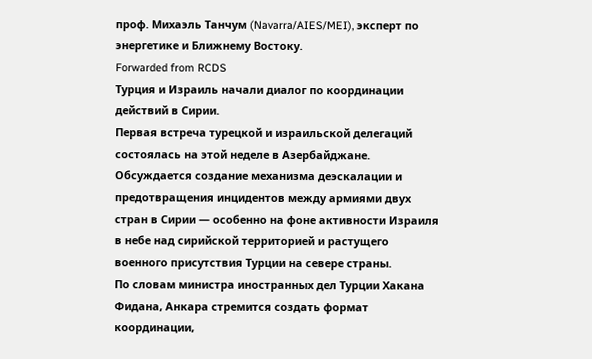проф. Михаэль Танчум (Navarra/AIES/MEI), эксперт по энергетике и Ближнему Востоку.
Forwarded from RCDS
Турция и Израиль начали диалог по координации действий в Сирии.
Первая встреча турецкой и израильской делегаций состоялась на этой неделе в Азербайджане.
Обсуждается создание механизма деэскалации и предотвращения инцидентов между армиями двух стран в Сирии — особенно на фоне активности Израиля в небе над сирийской территорией и растущего военного присутствия Турции на севере страны.
По словам министра иностранных дел Турции Хакана Фидана, Анкара стремится создать формат координации,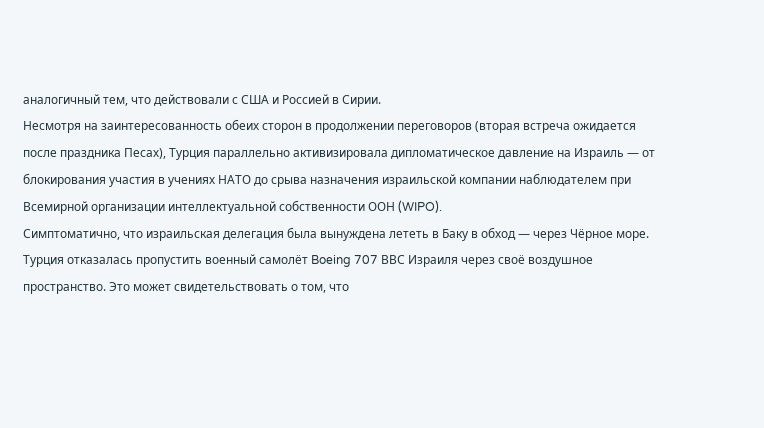аналогичный тем, что действовали с США и Россией в Сирии.
Несмотря на заинтересованность обеих сторон в продолжении переговоров (вторая встреча ожидается после праздника Песах), Турция параллельно активизировала дипломатическое давление на Израиль — от блокирования участия в учениях НАТО до срыва назначения израильской компании наблюдателем при Всемирной организации интеллектуальной собственности ООН (WIPO).
Симптоматично, что израильская делегация была вынуждена лететь в Баку в обход — через Чёрное море. Турция отказалась пропустить военный самолёт Boeing 707 ВВС Израиля через своё воздушное пространство. Это может свидетельствовать о том, что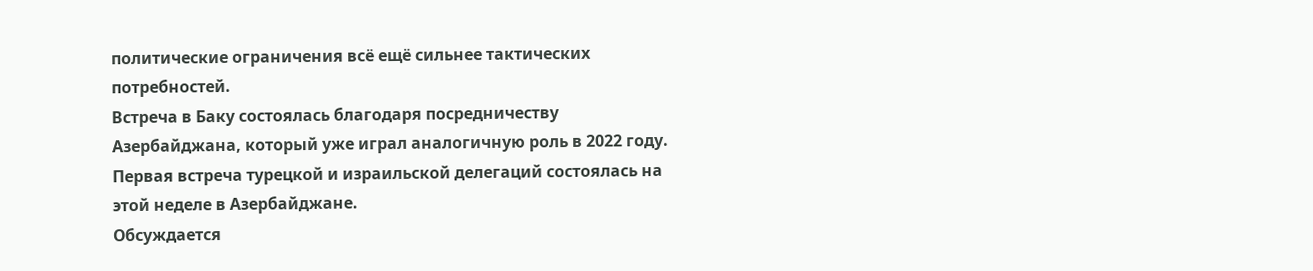политические ограничения всё ещё сильнее тактических потребностей.
Встреча в Баку состоялась благодаря посредничеству Азербайджана, который уже играл аналогичную роль в 2022 году.
Первая встреча турецкой и израильской делегаций состоялась на этой неделе в Азербайджане.
Обсуждается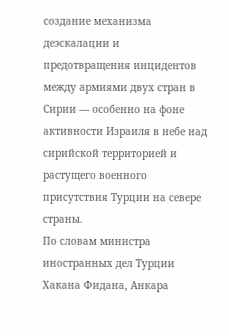создание механизма деэскалации и предотвращения инцидентов между армиями двух стран в Сирии — особенно на фоне активности Израиля в небе над сирийской территорией и растущего военного присутствия Турции на севере страны.
По словам министра иностранных дел Турции Хакана Фидана, Анкара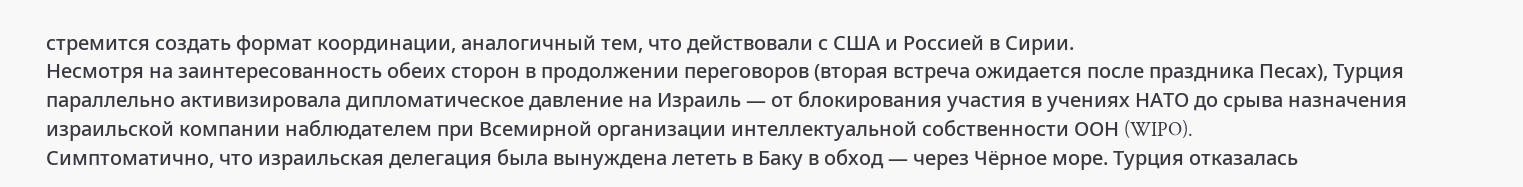стремится создать формат координации, аналогичный тем, что действовали с США и Россией в Сирии.
Несмотря на заинтересованность обеих сторон в продолжении переговоров (вторая встреча ожидается после праздника Песах), Турция параллельно активизировала дипломатическое давление на Израиль — от блокирования участия в учениях НАТО до срыва назначения израильской компании наблюдателем при Всемирной организации интеллектуальной собственности ООН (WIPO).
Симптоматично, что израильская делегация была вынуждена лететь в Баку в обход — через Чёрное море. Турция отказалась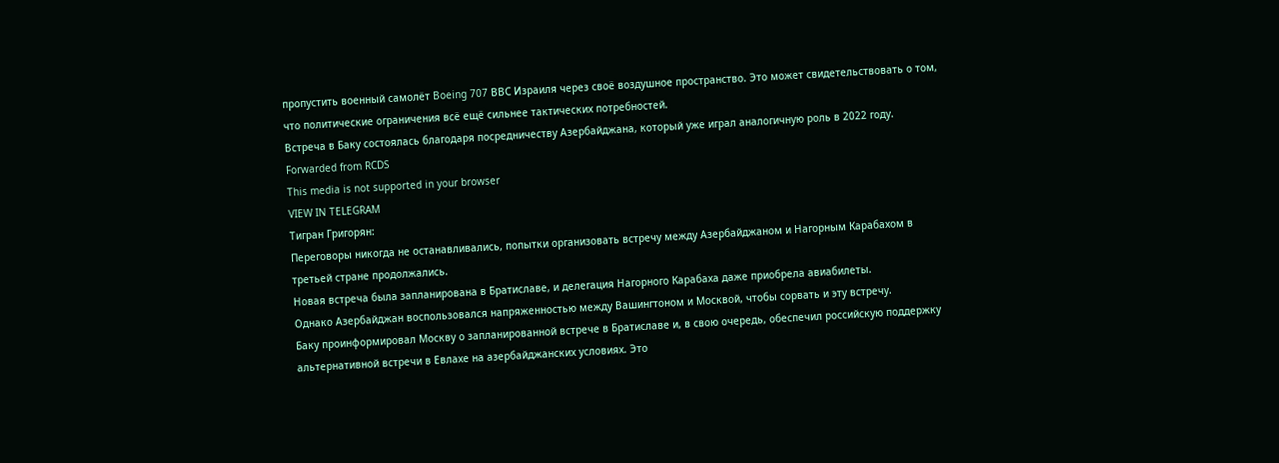пропустить военный самолёт Boeing 707 ВВС Израиля через своё воздушное пространство. Это может свидетельствовать о том, что политические ограничения всё ещё сильнее тактических потребностей.
Встреча в Баку состоялась благодаря посредничеству Азербайджана, который уже играл аналогичную роль в 2022 году.
Forwarded from RCDS
This media is not supported in your browser
VIEW IN TELEGRAM
Тигран Григорян:
Переговоры никогда не останавливались, попытки организовать встречу между Азербайджаном и Нагорным Карабахом в третьей стране продолжались.
Новая встреча была запланирована в Братиславе, и делегация Нагорного Карабаха даже приобрела авиабилеты.
Однако Азербайджан воспользовался напряженностью между Вашингтоном и Москвой, чтобы сорвать и эту встречу.
Баку проинформировал Москву о запланированной встрече в Братиславе и, в свою очередь, обеспечил российскую поддержку альтернативной встречи в Евлахе на азербайджанских условиях. Это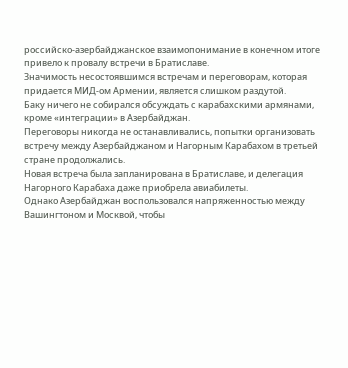российско-азербайджанское взаимопонимание в конечном итоге привело к провалу встречи в Братиславе.
Значимость несостоявшимся встречам и переговорам, которая придается МИД-ом Армении, является слишком раздутой.
Баку ничего не собирался обсуждать с карабахскими армянами, кроме «интеграции» в Азербайджан.
Переговоры никогда не останавливались, попытки организовать встречу между Азербайджаном и Нагорным Карабахом в третьей стране продолжались.
Новая встреча была запланирована в Братиславе, и делегация Нагорного Карабаха даже приобрела авиабилеты.
Однако Азербайджан воспользовался напряженностью между Вашингтоном и Москвой, чтобы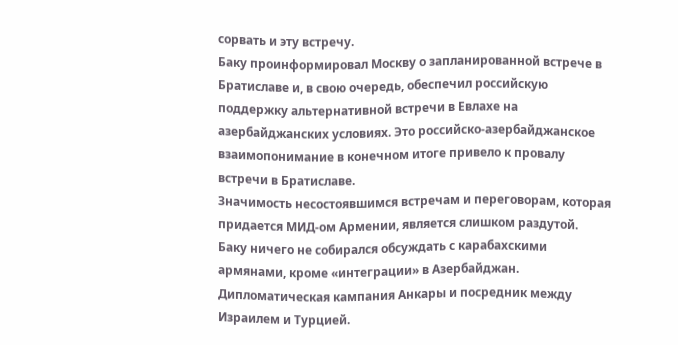сорвать и эту встречу.
Баку проинформировал Москву о запланированной встрече в Братиславе и, в свою очередь, обеспечил российскую поддержку альтернативной встречи в Евлахе на азербайджанских условиях. Это российско-азербайджанское взаимопонимание в конечном итоге привело к провалу встречи в Братиславе.
Значимость несостоявшимся встречам и переговорам, которая придается МИД-ом Армении, является слишком раздутой.
Баку ничего не собирался обсуждать с карабахскими армянами, кроме «интеграции» в Азербайджан.
Дипломатическая кампания Анкары и посредник между Израилем и Турцией.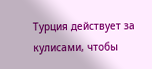Турция действует за кулисами, чтобы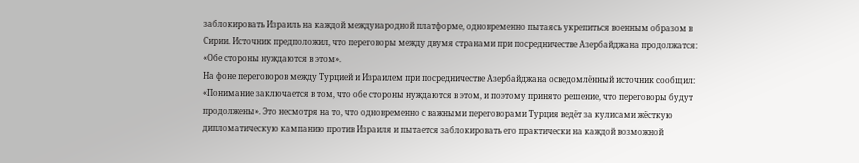заблокировать Израиль на каждой международной платформе, одновременно пытаясь укрепиться военным образом в Сирии. Источник предположил, что переговоры между двумя странами при посредничестве Азербайджана продолжатся: «Обе стороны нуждаются в этом».
На фоне переговоров между Турцией и Израилем при посредничестве Азербайджана осведомлённый источник сообщил: «Понимание заключается в том, что обе стороны нуждаются в этом, и поэтому принято решение, что переговоры будут продолжены». Это несмотря на то, что одновременно с важными переговорами Турция ведёт за кулисами жёсткую дипломатическую кампанию против Израиля и пытается заблокировать его практически на каждой возможной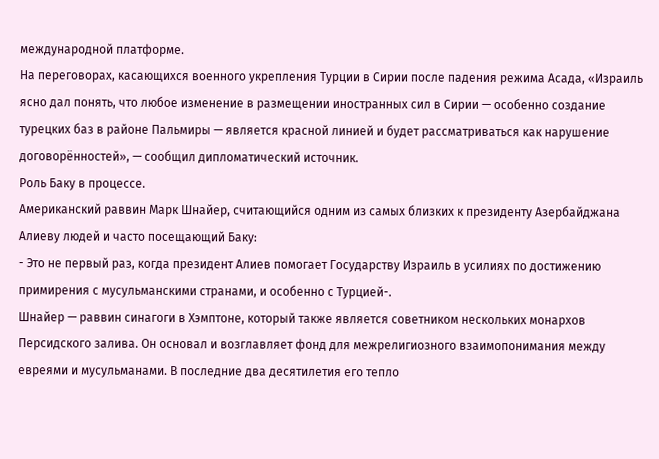международной платформе.
На переговорах, касающихся военного укрепления Турции в Сирии после падения режима Асада, «Израиль ясно дал понять, что любое изменение в размещении иностранных сил в Сирии — особенно создание турецких баз в районе Пальмиры — является красной линией и будет рассматриваться как нарушение договорённостей», — сообщил дипломатический источник.
Роль Баку в процессе.
Американский раввин Марк Шнайер, считающийся одним из самых близких к президенту Азербайджана Алиеву людей и часто посещающий Баку:
- Это не первый раз, когда президент Алиев помогает Государству Израиль в усилиях по достижению примирения с мусульманскими странами, и особенно с Турцией-.
Шнайер — раввин синагоги в Хэмптоне, который также является советником нескольких монархов Персидского залива. Он основал и возглавляет фонд для межрелигиозного взаимопонимания между евреями и мусульманами. В последние два десятилетия его тепло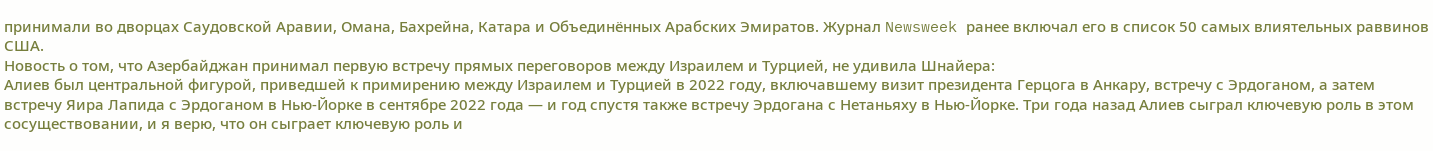принимали во дворцах Саудовской Аравии, Омана, Бахрейна, Катара и Объединённых Арабских Эмиратов. Журнал Newsweek ранее включал его в список 50 самых влиятельных раввинов США.
Новость о том, что Азербайджан принимал первую встречу прямых переговоров между Израилем и Турцией, не удивила Шнайера:
Алиев был центральной фигурой, приведшей к примирению между Израилем и Турцией в 2022 году, включавшему визит президента Герцога в Анкару, встречу с Эрдоганом, а затем встречу Яира Лапида с Эрдоганом в Нью-Йорке в сентябре 2022 года — и год спустя также встречу Эрдогана с Нетаньяху в Нью-Йорке. Три года назад Алиев сыграл ключевую роль в этом сосуществовании, и я верю, что он сыграет ключевую роль и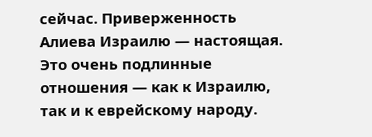сейчас. Приверженность Алиева Израилю — настоящая. Это очень подлинные отношения — как к Израилю, так и к еврейскому народу.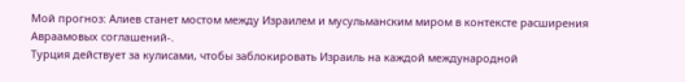Мой прогноз: Алиев станет мостом между Израилем и мусульманским миром в контексте расширения Авраамовых соглашений-.
Турция действует за кулисами, чтобы заблокировать Израиль на каждой международной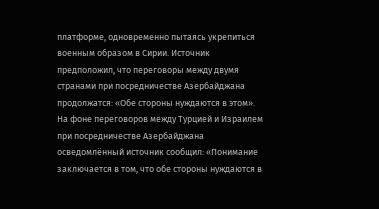платформе, одновременно пытаясь укрепиться военным образом в Сирии. Источник предположил, что переговоры между двумя странами при посредничестве Азербайджана продолжатся: «Обе стороны нуждаются в этом».
На фоне переговоров между Турцией и Израилем при посредничестве Азербайджана осведомлённый источник сообщил: «Понимание заключается в том, что обе стороны нуждаются в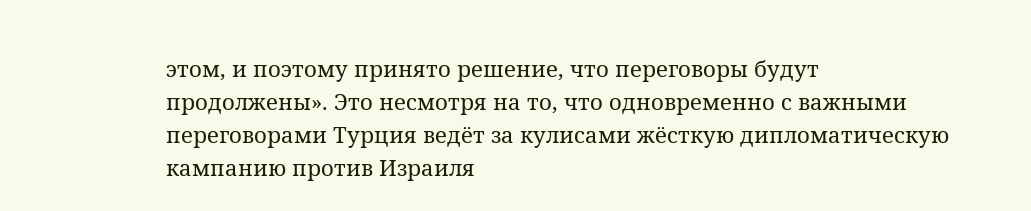этом, и поэтому принято решение, что переговоры будут продолжены». Это несмотря на то, что одновременно с важными переговорами Турция ведёт за кулисами жёсткую дипломатическую кампанию против Израиля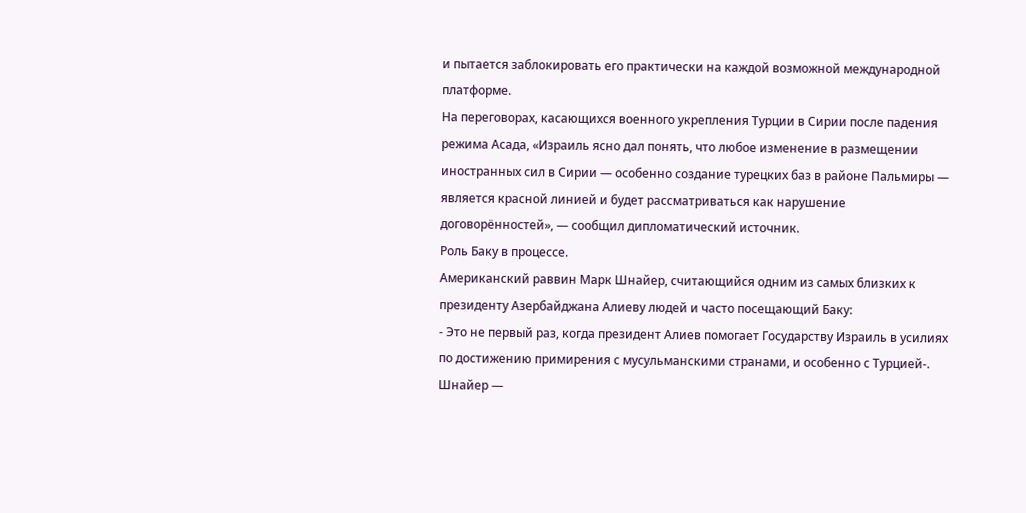и пытается заблокировать его практически на каждой возможной международной платформе.
На переговорах, касающихся военного укрепления Турции в Сирии после падения режима Асада, «Израиль ясно дал понять, что любое изменение в размещении иностранных сил в Сирии — особенно создание турецких баз в районе Пальмиры — является красной линией и будет рассматриваться как нарушение договорённостей», — сообщил дипломатический источник.
Роль Баку в процессе.
Американский раввин Марк Шнайер, считающийся одним из самых близких к президенту Азербайджана Алиеву людей и часто посещающий Баку:
- Это не первый раз, когда президент Алиев помогает Государству Израиль в усилиях по достижению примирения с мусульманскими странами, и особенно с Турцией-.
Шнайер —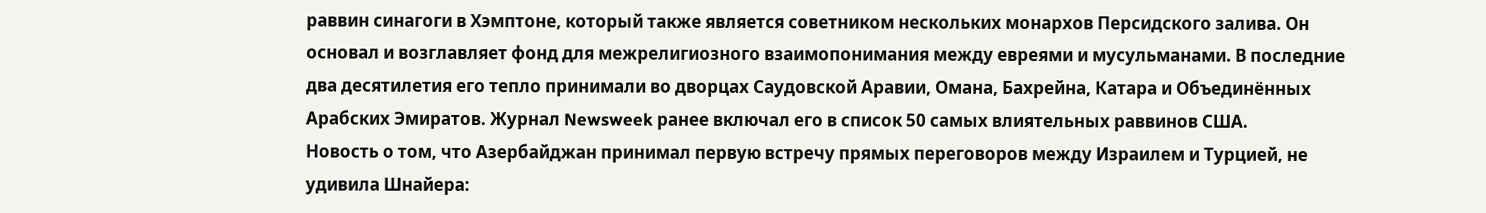раввин синагоги в Хэмптоне, который также является советником нескольких монархов Персидского залива. Он основал и возглавляет фонд для межрелигиозного взаимопонимания между евреями и мусульманами. В последние два десятилетия его тепло принимали во дворцах Саудовской Аравии, Омана, Бахрейна, Катара и Объединённых Арабских Эмиратов. Журнал Newsweek ранее включал его в список 50 самых влиятельных раввинов США.
Новость о том, что Азербайджан принимал первую встречу прямых переговоров между Израилем и Турцией, не удивила Шнайера: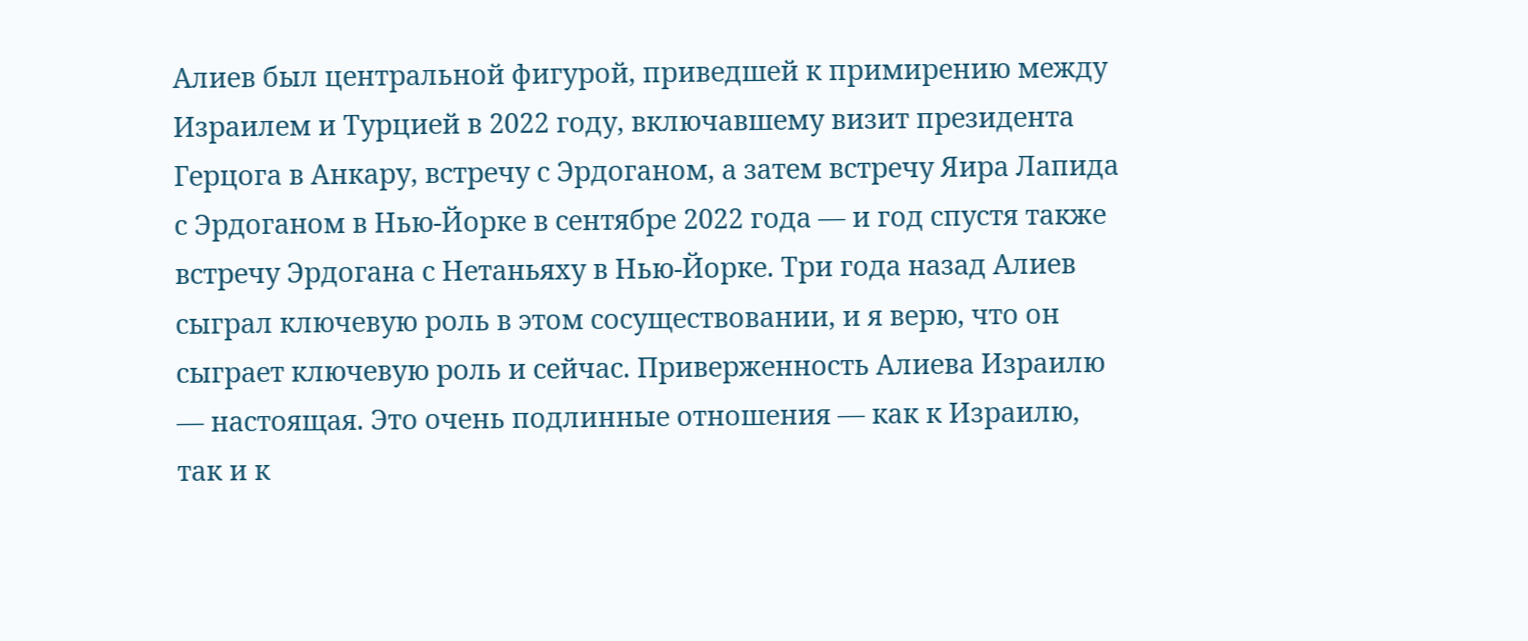Алиев был центральной фигурой, приведшей к примирению между Израилем и Турцией в 2022 году, включавшему визит президента Герцога в Анкару, встречу с Эрдоганом, а затем встречу Яира Лапида с Эрдоганом в Нью-Йорке в сентябре 2022 года — и год спустя также встречу Эрдогана с Нетаньяху в Нью-Йорке. Три года назад Алиев сыграл ключевую роль в этом сосуществовании, и я верю, что он сыграет ключевую роль и сейчас. Приверженность Алиева Израилю — настоящая. Это очень подлинные отношения — как к Израилю, так и к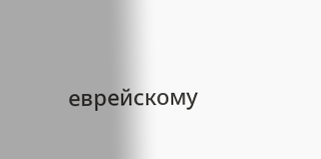еврейскому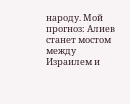народу. Мой прогноз: Алиев станет мостом между Израилем и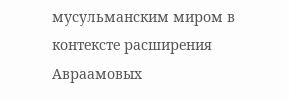мусульманским миром в контексте расширения Авраамовых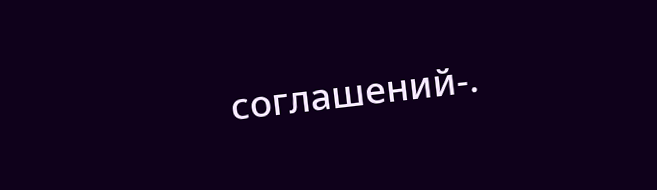соглашений-.